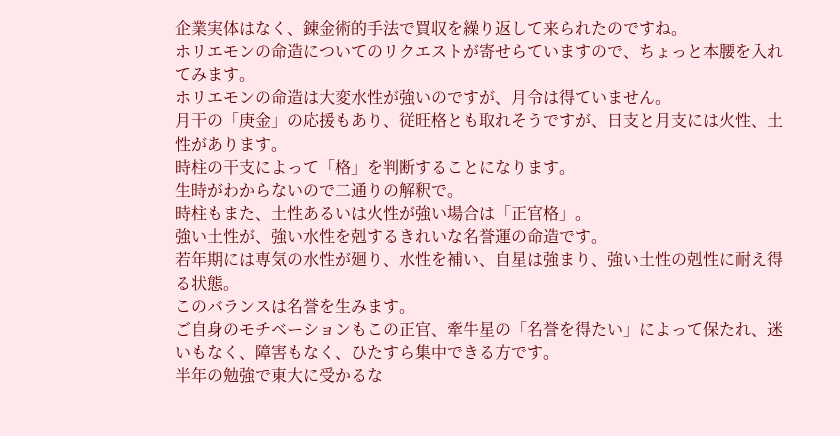企業実体はなく、錬金術的手法で買収を繰り返して来られたのですね。
ホリエモンの命造についてのリクエストが寄せらていますので、ちょっと本腰を入れてみます。
ホリエモンの命造は大変水性が強いのですが、月令は得ていません。
月干の「庚金」の応援もあり、従旺格とも取れそうですが、日支と月支には火性、土性があります。
時柱の干支によって「格」を判断することになります。
生時がわからないので二通りの解釈で。
時柱もまた、土性あるいは火性が強い場合は「正官格」。
強い土性が、強い水性を剋するきれいな名誉運の命造です。
若年期には専気の水性が廻り、水性を補い、自星は強まり、強い土性の剋性に耐え得る状態。
このバランスは名誉を生みます。
ご自身のモチベーションもこの正官、牽牛星の「名誉を得たい」によって保たれ、迷いもなく、障害もなく、ひたすら集中できる方です。
半年の勉強で東大に受かるな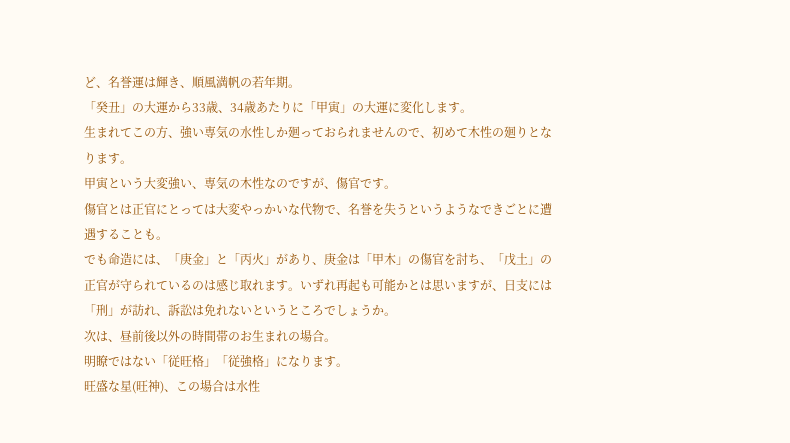ど、名誉運は輝き、順風満帆の若年期。
「癸丑」の大運から33歳、34歳あたりに「甲寅」の大運に変化します。
生まれてこの方、強い専気の水性しか廻っておられませんので、初めて木性の廻りとなります。
甲寅という大変強い、専気の木性なのですが、傷官です。
傷官とは正官にとっては大変やっかいな代物で、名誉を失うというようなできごとに遭遇することも。
でも命造には、「庚金」と「丙火」があり、庚金は「甲木」の傷官を討ち、「戊土」の正官が守られているのは感じ取れます。いずれ再起も可能かとは思いますが、日支には「刑」が訪れ、訴訟は免れないというところでしょうか。
次は、昼前後以外の時間帯のお生まれの場合。
明瞭ではない「従旺格」「従強格」になります。
旺盛な星(旺神)、この場合は水性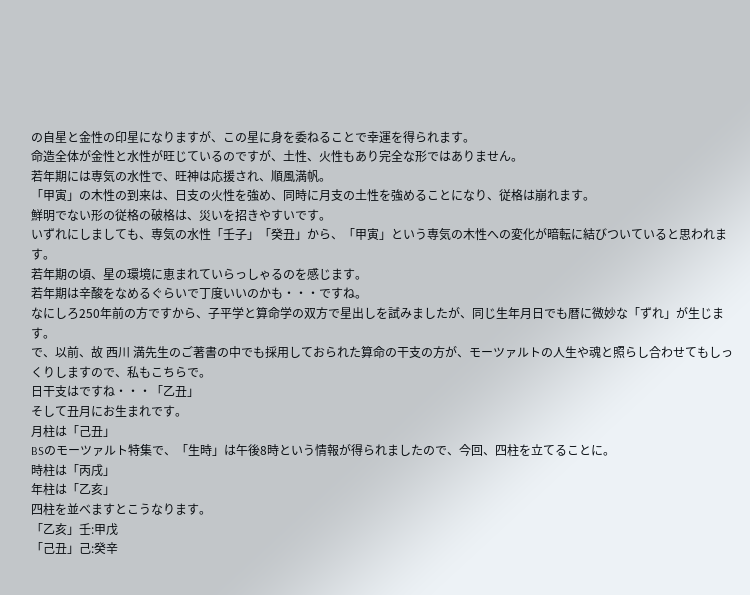の自星と金性の印星になりますが、この星に身を委ねることで幸運を得られます。
命造全体が金性と水性が旺じているのですが、土性、火性もあり完全な形ではありません。
若年期には専気の水性で、旺神は応援され、順風満帆。
「甲寅」の木性の到来は、日支の火性を強め、同時に月支の土性を強めることになり、従格は崩れます。
鮮明でない形の従格の破格は、災いを招きやすいです。
いずれにしましても、専気の水性「壬子」「癸丑」から、「甲寅」という専気の木性への変化が暗転に結びついていると思われます。
若年期の頃、星の環境に恵まれていらっしゃるのを感じます。
若年期は辛酸をなめるぐらいで丁度いいのかも・・・ですね。
なにしろ250年前の方ですから、子平学と算命学の双方で星出しを試みましたが、同じ生年月日でも暦に微妙な「ずれ」が生じます。
で、以前、故 西川 満先生のご著書の中でも採用しておられた算命の干支の方が、モーツァルトの人生や魂と照らし合わせてもしっくりしますので、私もこちらで。
日干支はですね・・・「乙丑」
そして丑月にお生まれです。
月柱は「己丑」
BSのモーツァルト特集で、「生時」は午後8時という情報が得られましたので、今回、四柱を立てることに。
時柱は「丙戌」
年柱は「乙亥」
四柱を並べますとこうなります。
「乙亥」壬:甲戊
「己丑」己:癸辛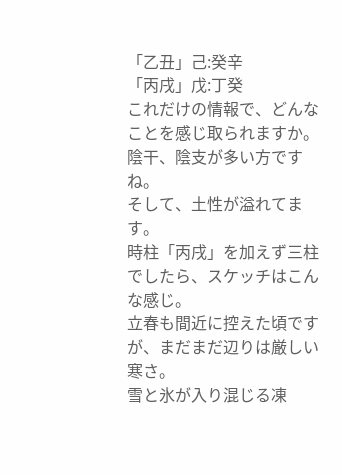「乙丑」己:癸辛
「丙戌」戊:丁癸
これだけの情報で、どんなことを感じ取られますか。
陰干、陰支が多い方ですね。
そして、土性が溢れてます。
時柱「丙戌」を加えず三柱でしたら、スケッチはこんな感じ。
立春も間近に控えた頃ですが、まだまだ辺りは厳しい寒さ。
雪と氷が入り混じる凍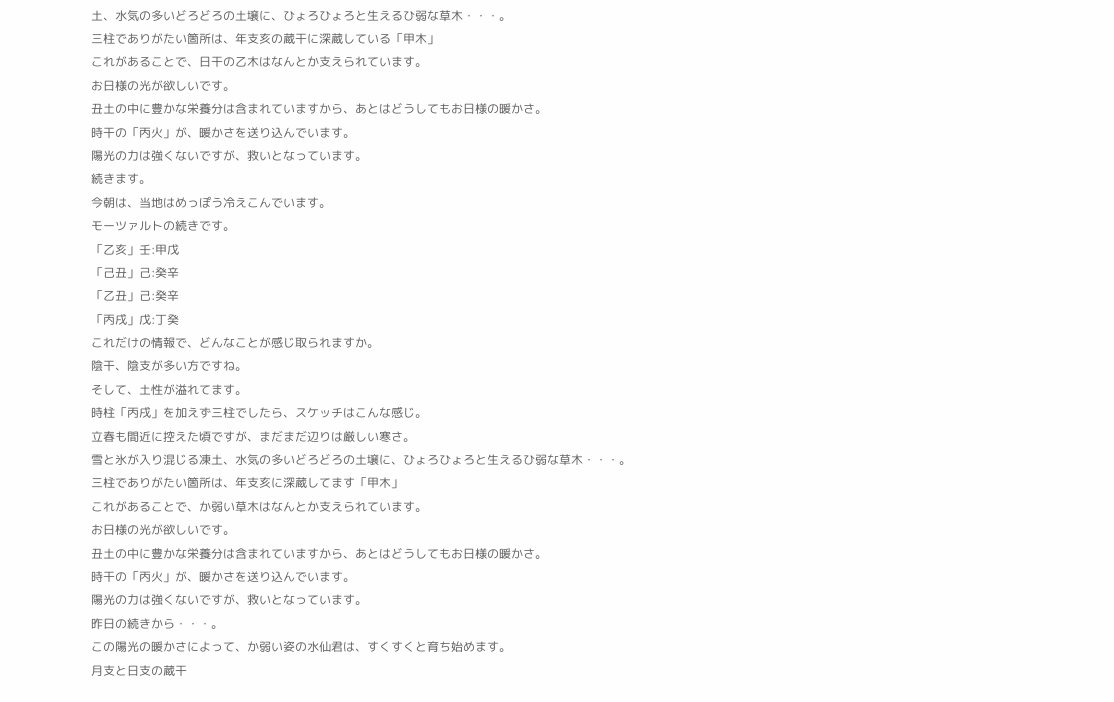土、水気の多いどろどろの土壌に、ひょろひょろと生えるひ弱な草木・・・。
三柱でありがたい箇所は、年支亥の蔵干に深蔵している「甲木」
これがあることで、日干の乙木はなんとか支えられています。
お日様の光が欲しいです。
丑土の中に豊かな栄養分は含まれていますから、あとはどうしてもお日様の暖かさ。
時干の「丙火」が、暖かさを送り込んでいます。
陽光の力は強くないですが、救いとなっています。
続きます。
今朝は、当地はめっぽう冷えこんでいます。
モーツァルトの続きです。
「乙亥」壬:甲戊
「己丑」己:癸辛
「乙丑」己:癸辛
「丙戌」戊:丁癸
これだけの情報で、どんなことが感じ取られますか。
陰干、陰支が多い方ですね。
そして、土性が溢れてます。
時柱「丙戌」を加えず三柱でしたら、スケッチはこんな感じ。
立春も間近に控えた頃ですが、まだまだ辺りは厳しい寒さ。
雪と氷が入り混じる凍土、水気の多いどろどろの土壌に、ひょろひょろと生えるひ弱な草木・・・。
三柱でありがたい箇所は、年支亥に深蔵してます「甲木」
これがあることで、か弱い草木はなんとか支えられています。
お日様の光が欲しいです。
丑土の中に豊かな栄養分は含まれていますから、あとはどうしてもお日様の暖かさ。
時干の「丙火」が、暖かさを送り込んでいます。
陽光の力は強くないですが、救いとなっています。
昨日の続きから・・・。
この陽光の暖かさによって、か弱い姿の水仙君は、すくすくと育ち始めます。
月支と日支の蔵干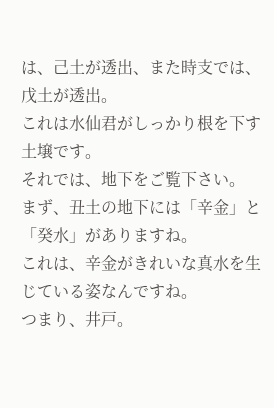は、己土が透出、また時支では、戊土が透出。
これは水仙君がしっかり根を下す土壌です。
それでは、地下をご覧下さい。
まず、丑土の地下には「辛金」と「癸水」がありますね。
これは、辛金がきれいな真水を生じている姿なんですね。
つまり、井戸。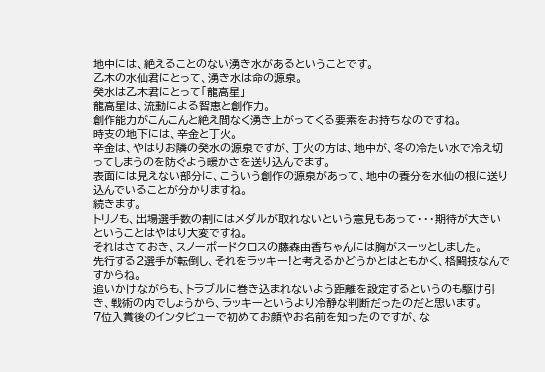地中には、絶えることのない湧き水があるということです。
乙木の水仙君にとって、湧き水は命の源泉。
癸水は乙木君にとって「龍高星」
龍高星は、流動による智恵と創作力。
創作能力がこんこんと絶え間なく湧き上がってくる要素をお持ちなのですね。
時支の地下には、辛金と丁火。
辛金は、やはりお隣の癸水の源泉ですが、丁火の方は、地中が、冬の冷たい水で冷え切ってしまうのを防ぐよう暖かさを送り込んでます。
表面には見えない部分に、こういう創作の源泉があって、地中の養分を水仙の根に送り込んでいることが分かりますね。
続きます。
トリノも、出場選手数の割にはメダルが取れないという意見もあって・・・期待が大きいということはやはり大変ですね。
それはさておき、スノーボードクロスの藤森由香ちゃんには胸がスーッとしました。
先行する2選手が転倒し、それをラッキー!と考えるかどうかとはともかく、格闘技なんですからね。
追いかけながらも、トラブルに巻き込まれないよう距離を設定するというのも駆け引き、戦術の内でしょうから、ラッキーというより冷静な判断だったのだと思います。
7位入賞後のインタビューで初めてお顔やお名前を知ったのですが、な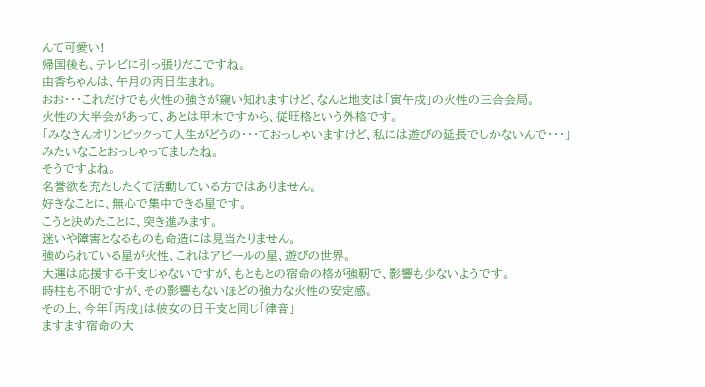んて可愛い!
帰国後も、テレビに引っ張りだこですね。
由香ちゃんは、午月の丙日生まれ。
おお・・・これだけでも火性の強さが窺い知れますけど、なんと地支は「寅午戌」の火性の三合会局。
火性の大半会があって、あとは甲木ですから、従旺格という外格です。
「みなさんオリンピックって人生がどうの・・・ておっしゃいますけど、私には遊びの延長でしかないんで・・・」
みたいなことおっしゃってましたね。
そうですよね。
名誉欲を充たしたくて活動している方ではありません。
好きなことに、無心で集中できる星です。
こうと決めたことに、突き進みます。
迷いや障害となるものも命造には見当たりません。
強められている星が火性、これはアピールの星、遊びの世界。
大運は応援する干支じゃないですが、もともとの宿命の格が強靭で、影響も少ないようです。
時柱も不明ですが、その影響もないほどの強力な火性の安定感。
その上、今年「丙戌」は彼女の日干支と同じ「律音」
ますます宿命の大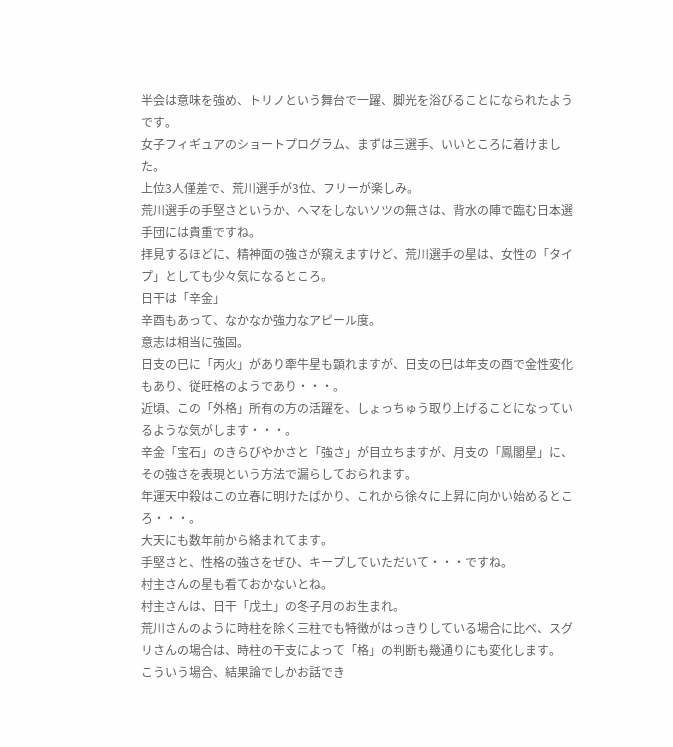半会は意味を強め、トリノという舞台で一躍、脚光を浴びることになられたようです。
女子フィギュアのショートプログラム、まずは三選手、いいところに着けました。
上位3人僅差で、荒川選手が3位、フリーが楽しみ。
荒川選手の手堅さというか、ヘマをしないソツの無さは、背水の陣で臨む日本選手団には貴重ですね。
拝見するほどに、精神面の強さが窺えますけど、荒川選手の星は、女性の「タイプ」としても少々気になるところ。
日干は「辛金」
辛酉もあって、なかなか強力なアピール度。
意志は相当に強固。
日支の巳に「丙火」があり牽牛星も顕れますが、日支の巳は年支の酉で金性変化もあり、従旺格のようであり・・・。
近頃、この「外格」所有の方の活躍を、しょっちゅう取り上げることになっているような気がします・・・。
辛金「宝石」のきらびやかさと「強さ」が目立ちますが、月支の「鳳閣星」に、その強さを表現という方法で漏らしておられます。
年運天中殺はこの立春に明けたばかり、これから徐々に上昇に向かい始めるところ・・・。
大天にも数年前から絡まれてます。
手堅さと、性格の強さをぜひ、キープしていただいて・・・ですね。
村主さんの星も看ておかないとね。
村主さんは、日干「戊土」の冬子月のお生まれ。
荒川さんのように時柱を除く三柱でも特徴がはっきりしている場合に比べ、スグリさんの場合は、時柱の干支によって「格」の判断も幾通りにも変化します。
こういう場合、結果論でしかお話でき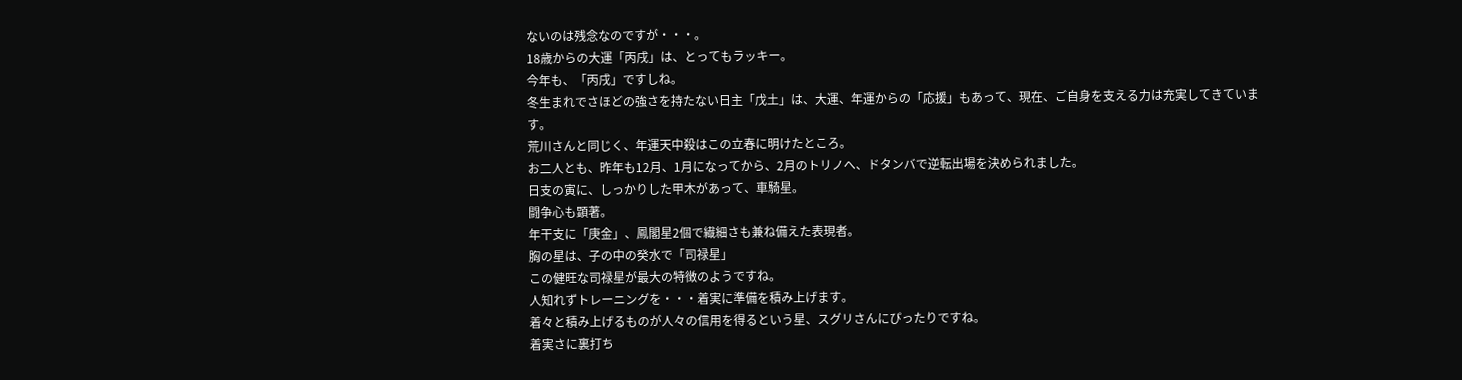ないのは残念なのですが・・・。
18歳からの大運「丙戌」は、とってもラッキー。
今年も、「丙戌」ですしね。
冬生まれでさほどの強さを持たない日主「戊土」は、大運、年運からの「応援」もあって、現在、ご自身を支える力は充実してきています。
荒川さんと同じく、年運天中殺はこの立春に明けたところ。
お二人とも、昨年も12月、1月になってから、2月のトリノへ、ドタンバで逆転出場を決められました。
日支の寅に、しっかりした甲木があって、車騎星。
闘争心も顕著。
年干支に「庚金」、鳳閣星2個で繊細さも兼ね備えた表現者。
胸の星は、子の中の癸水で「司禄星」
この健旺な司禄星が最大の特徴のようですね。
人知れずトレーニングを・・・着実に準備を積み上げます。
着々と積み上げるものが人々の信用を得るという星、スグリさんにぴったりですね。
着実さに裏打ち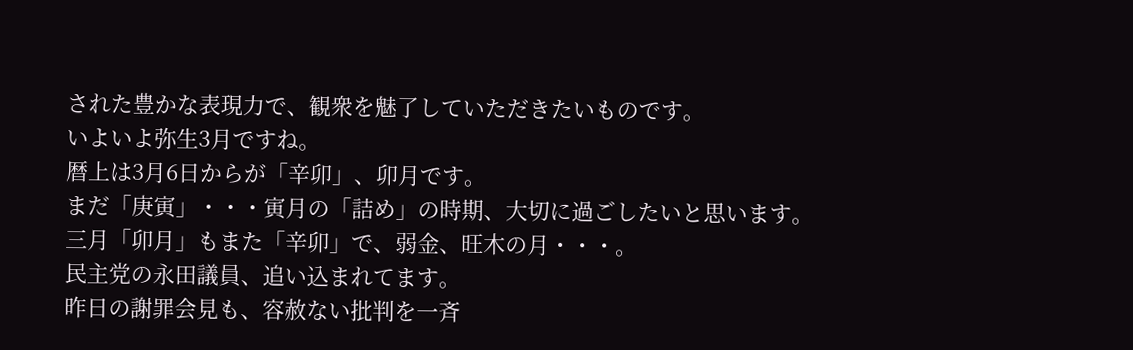された豊かな表現力で、観衆を魅了していただきたいものです。
いよいよ弥生3月ですね。
暦上は3月6日からが「辛卯」、卯月です。
まだ「庚寅」・・・寅月の「詰め」の時期、大切に過ごしたいと思います。
三月「卯月」もまた「辛卯」で、弱金、旺木の月・・・。
民主党の永田議員、追い込まれてます。
昨日の謝罪会見も、容赦ない批判を一斉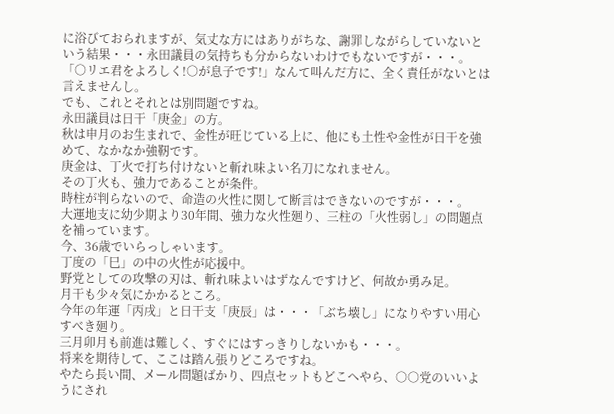に浴びておられますが、気丈な方にはありがちな、謝罪しながらしていないという結果・・・永田議員の気持ちも分からないわけでもないですが・・・。
「○リエ君をよろしく!○が息子です!」なんて叫んだ方に、全く責任がないとは言えませんし。
でも、これとそれとは別問題ですね。
永田議員は日干「庚金」の方。
秋は申月のお生まれで、金性が旺じている上に、他にも土性や金性が日干を強めて、なかなか強靭です。
庚金は、丁火で打ち付けないと斬れ味よい名刀になれません。
その丁火も、強力であることが条件。
時柱が判らないので、命造の火性に関して断言はできないのですが・・・。
大運地支に幼少期より30年間、強力な火性廻り、三柱の「火性弱し」の問題点を補っています。
今、36歳でいらっしゃいます。
丁度の「巳」の中の火性が応援中。
野党としての攻撃の刃は、斬れ味よいはずなんですけど、何故か勇み足。
月干も少々気にかかるところ。
今年の年運「丙戌」と日干支「庚辰」は・・・「ぶち壊し」になりやすい用心すべき廻り。
三月卯月も前進は難しく、すぐにはすっきりしないかも・・・。
将来を期待して、ここは踏ん張りどころですね。
やたら長い間、メール問題ばかり、四点セットもどこへやら、○○党のいいようにされ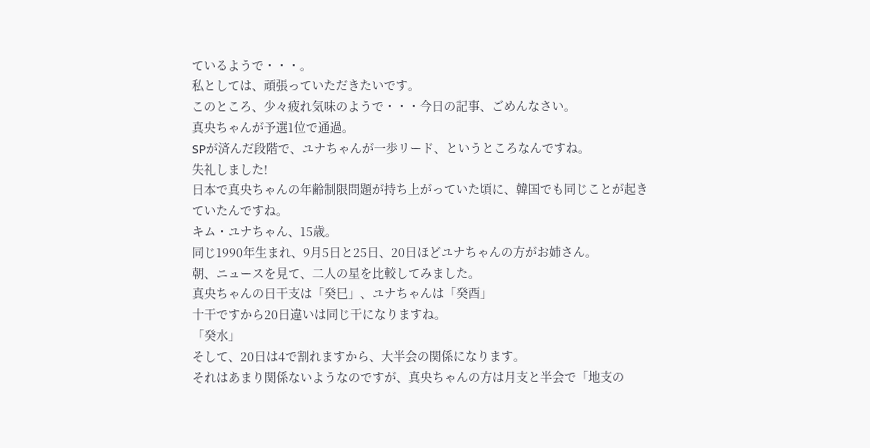ているようで・・・。
私としては、頑張っていただきたいです。
このところ、少々疲れ気味のようで・・・今日の記事、ごめんなさい。
真央ちゃんが予選1位で通過。
SPが済んだ段階で、ユナちゃんが一歩リード、というところなんですね。
失礼しました!
日本で真央ちゃんの年齢制限問題が持ち上がっていた頃に、韓国でも同じことが起きていたんですね。
キム・ユナちゃん、15歳。
同じ1990年生まれ、9月5日と25日、20日ほどユナちゃんの方がお姉さん。
朝、ニュースを見て、二人の星を比較してみました。
真央ちゃんの日干支は「癸巳」、ユナちゃんは「癸酉」
十干ですから20日違いは同じ干になりますね。
「癸水」
そして、20日は4で割れますから、大半会の関係になります。
それはあまり関係ないようなのですが、真央ちゃんの方は月支と半会で「地支の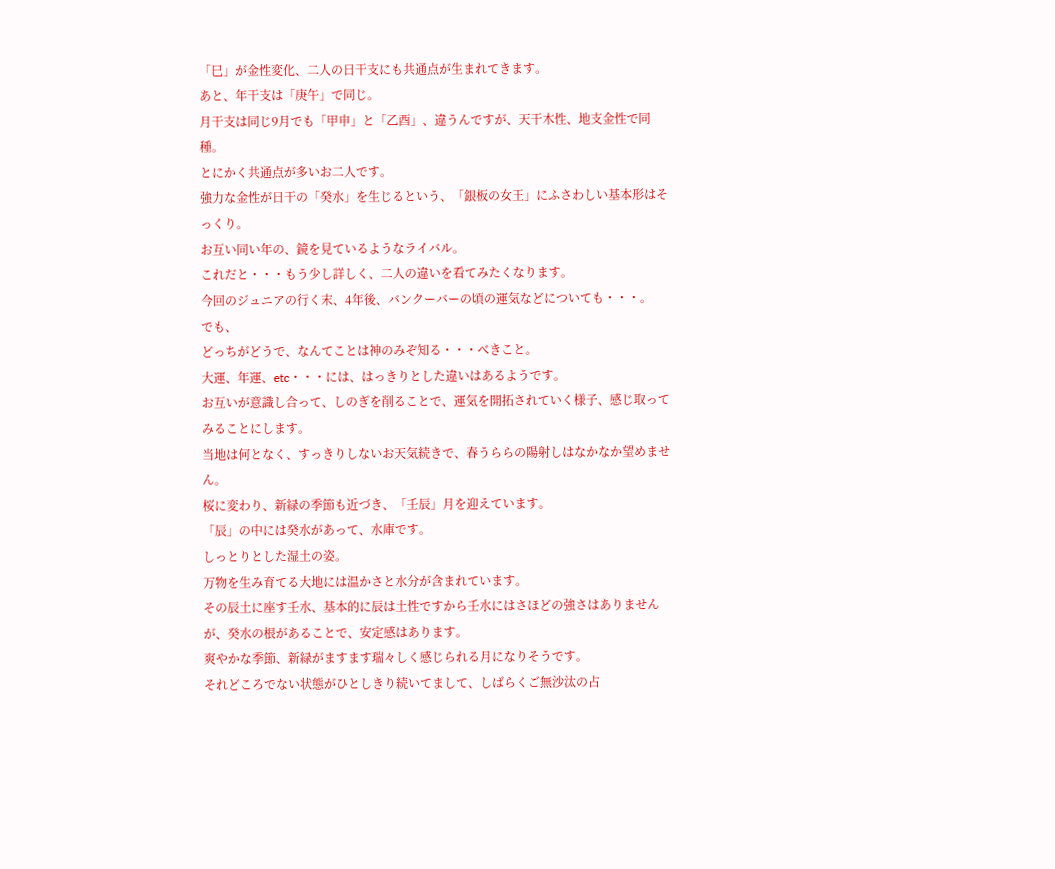「巳」が金性変化、二人の日干支にも共通点が生まれてきます。
あと、年干支は「庚午」で同じ。
月干支は同じ9月でも「甲申」と「乙酉」、違うんですが、天干木性、地支金性で同種。
とにかく共通点が多いお二人です。
強力な金性が日干の「癸水」を生じるという、「銀板の女王」にふさわしい基本形はそっくり。
お互い同い年の、鏡を見ているようなライバル。
これだと・・・もう少し詳しく、二人の違いを看てみたくなります。
今回のジュニアの行く末、4年後、バンクーバーの頃の運気などについても・・・。
でも、
どっちがどうで、なんてことは神のみぞ知る・・・べきこと。
大運、年運、etc・・・には、はっきりとした違いはあるようです。
お互いが意識し合って、しのぎを削ることで、運気を開拓されていく様子、感じ取ってみることにします。
当地は何となく、すっきりしないお天気続きで、春うららの陽射しはなかなか望めません。
桜に変わり、新緑の季節も近づき、「壬辰」月を迎えています。
「辰」の中には癸水があって、水庫です。
しっとりとした湿土の姿。
万物を生み育てる大地には温かさと水分が含まれています。
その辰土に座す壬水、基本的に辰は土性ですから壬水にはさほどの強さはありませんが、癸水の根があることで、安定感はあります。
爽やかな季節、新緑がますます瑞々しく感じられる月になりそうです。
それどころでない状態がひとしきり続いてまして、しばらくご無沙汰の占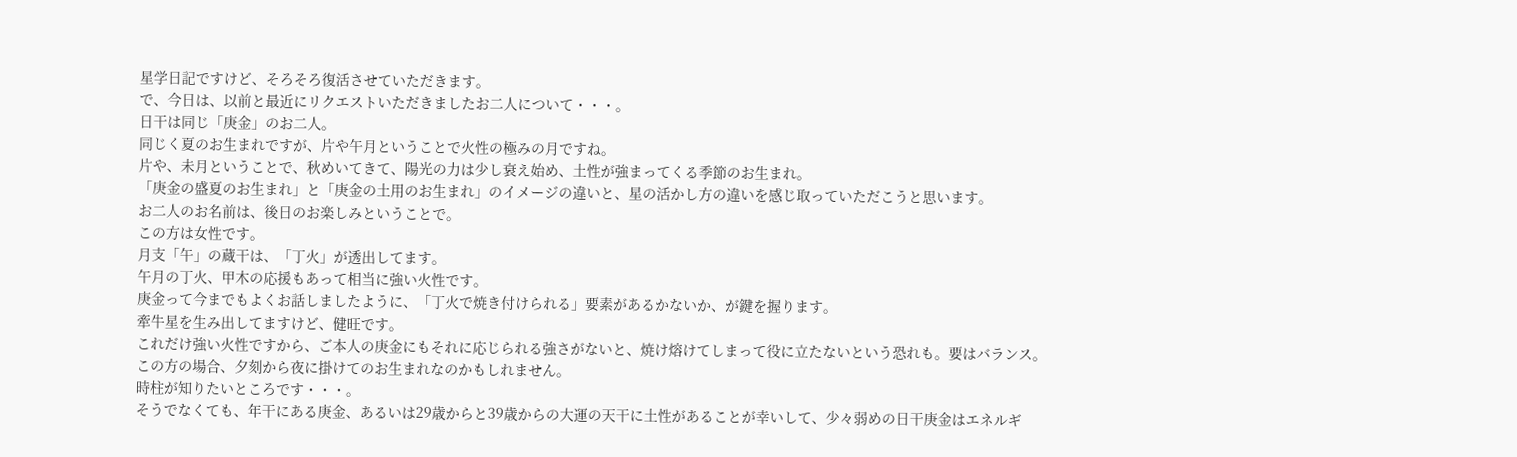星学日記ですけど、そろそろ復活させていただきます。
で、今日は、以前と最近にリクエストいただきましたお二人について・・・。
日干は同じ「庚金」のお二人。
同じく夏のお生まれですが、片や午月ということで火性の極みの月ですね。
片や、未月ということで、秋めいてきて、陽光の力は少し衰え始め、土性が強まってくる季節のお生まれ。
「庚金の盛夏のお生まれ」と「庚金の土用のお生まれ」のイメージの違いと、星の活かし方の違いを感じ取っていただこうと思います。
お二人のお名前は、後日のお楽しみということで。
この方は女性です。
月支「午」の蔵干は、「丁火」が透出してます。
午月の丁火、甲木の応援もあって相当に強い火性です。
庚金って今までもよくお話しましたように、「丁火で焼き付けられる」要素があるかないか、が鍵を握ります。
牽牛星を生み出してますけど、健旺です。
これだけ強い火性ですから、ご本人の庚金にもそれに応じられる強さがないと、焼け熔けてしまって役に立たないという恐れも。要はバランス。
この方の場合、夕刻から夜に掛けてのお生まれなのかもしれません。
時柱が知りたいところです・・・。
そうでなくても、年干にある庚金、あるいは29歳からと39歳からの大運の天干に土性があることが幸いして、少々弱めの日干庚金はエネルギ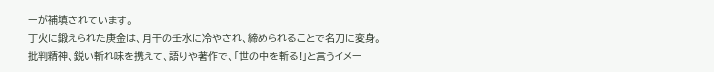ーが補填されています。
丁火に鍛えられた庚金は、月干の壬水に冷やされ、締められることで名刀に変身。
批判精神、鋭い斬れ味を携えて、語りや著作で、「世の中を斬る!」と言うイメー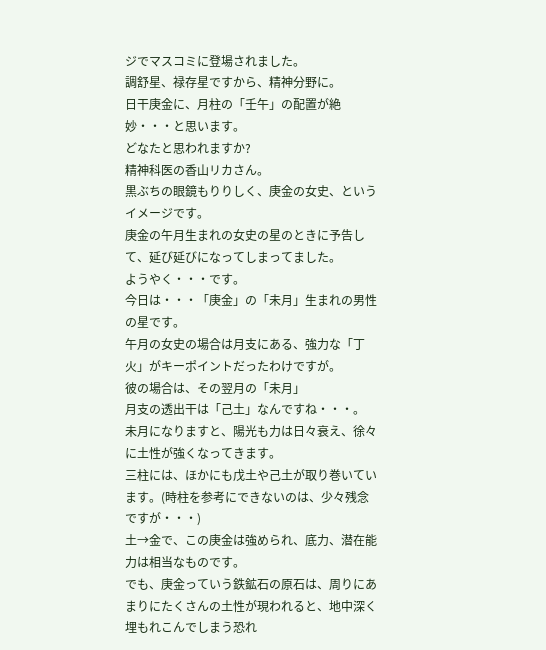ジでマスコミに登場されました。
調舒星、禄存星ですから、精神分野に。
日干庚金に、月柱の「壬午」の配置が絶妙・・・と思います。
どなたと思われますか?
精神科医の香山リカさん。
黒ぶちの眼鏡もりりしく、庚金の女史、というイメージです。
庚金の午月生まれの女史の星のときに予告して、延び延びになってしまってました。
ようやく・・・です。
今日は・・・「庚金」の「未月」生まれの男性の星です。
午月の女史の場合は月支にある、強力な「丁火」がキーポイントだったわけですが。
彼の場合は、その翌月の「未月」
月支の透出干は「己土」なんですね・・・。
未月になりますと、陽光も力は日々衰え、徐々に土性が強くなってきます。
三柱には、ほかにも戊土や己土が取り巻いています。(時柱を参考にできないのは、少々残念ですが・・・)
土→金で、この庚金は強められ、底力、潜在能力は相当なものです。
でも、庚金っていう鉄鉱石の原石は、周りにあまりにたくさんの土性が現われると、地中深く埋もれこんでしまう恐れ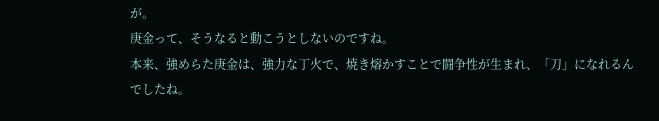が。
庚金って、そうなると動こうとしないのですね。
本来、強めらた庚金は、強力な丁火で、焼き熔かすことで闘争性が生まれ、「刀」になれるんでしたね。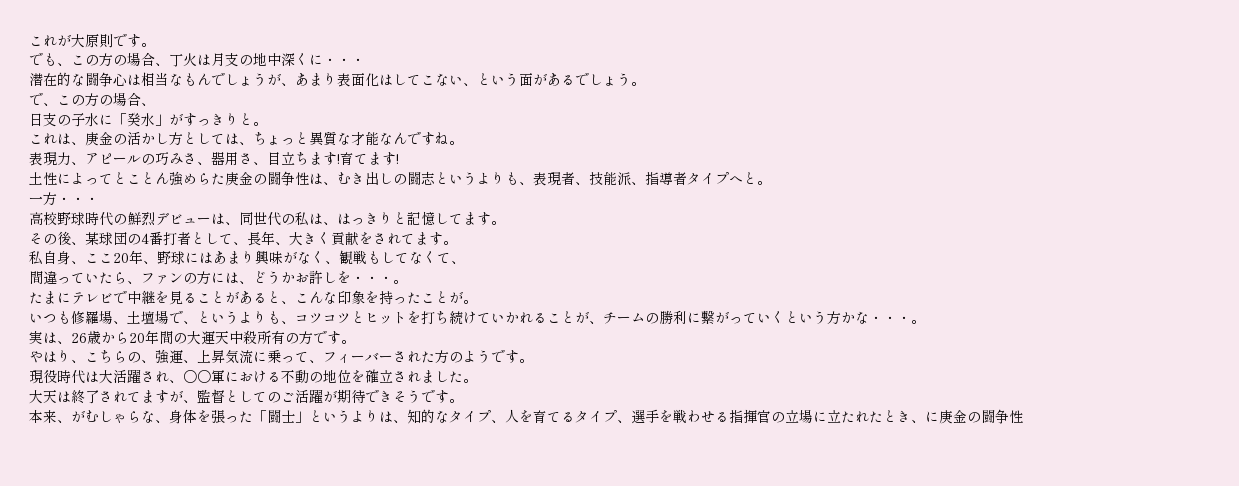これが大原則です。
でも、この方の場合、丁火は月支の地中深くに・・・
潜在的な闘争心は相当なもんでしょうが、あまり表面化はしてこない、という面があるでしょう。
で、この方の場合、
日支の子水に「癸水」がすっきりと。
これは、庚金の活かし方としては、ちょっと異質な才能なんですね。
表現力、アピールの巧みさ、器用さ、目立ちます!育てます!
土性によってとことん強めらた庚金の闘争性は、むき出しの闘志というよりも、表現者、技能派、指導者タイプへと。
一方・・・
高校野球時代の鮮烈デビューは、同世代の私は、はっきりと記憶してます。
その後、某球団の4番打者として、長年、大きく貢献をされてます。
私自身、ここ20年、野球にはあまり興味がなく、観戦もしてなくて、
間違っていたら、ファンの方には、どうかお許しを・・・。
たまにテレビで中継を見ることがあると、こんな印象を持ったことが。
いつも修羅場、土壇場で、というよりも、コツコツとヒットを打ち続けていかれることが、チームの勝利に繋がっていくという方かな・・・。
実は、26歳から20年間の大運天中殺所有の方です。
やはり、こちらの、強運、上昇気流に乗って、フィーバーされた方のようです。
現役時代は大活躍され、○○軍における不動の地位を確立されました。
大天は終了されてますが、監督としてのご活躍が期待できそうです。
本来、がむしゃらな、身体を張った「闘士」というよりは、知的なタイプ、人を育てるタイプ、選手を戦わせる指揮官の立場に立たれたとき、に庚金の闘争性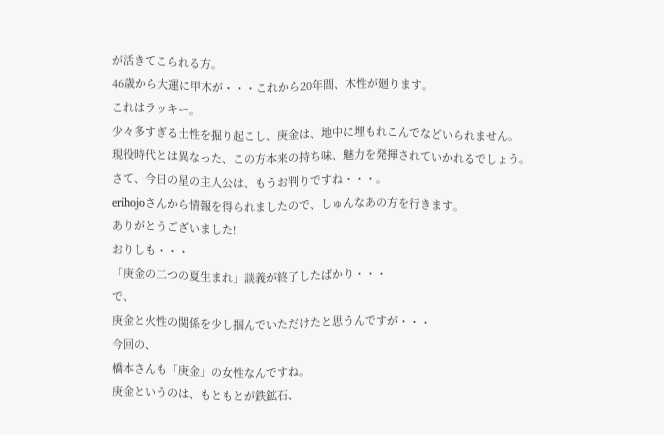が活きてこられる方。
46歳から大運に甲木が・・・これから20年間、木性が廻ります。
これはラッキー。
少々多すぎる土性を掘り起こし、庚金は、地中に埋もれこんでなどいられません。
現役時代とは異なった、この方本来の持ち味、魅力を発揮されていかれるでしょう。
さて、今日の星の主人公は、もうお判りですね・・・。
erihojoさんから情報を得られましたので、しゅんなあの方を行きます。
ありがとうございました!
おりしも・・・
「庚金の二つの夏生まれ」談義が終了したばかり・・・
で、
庚金と火性の関係を少し掴んでいただけたと思うんですが・・・
今回の、
橋本さんも「庚金」の女性なんですね。
庚金というのは、もともとが鉄鉱石、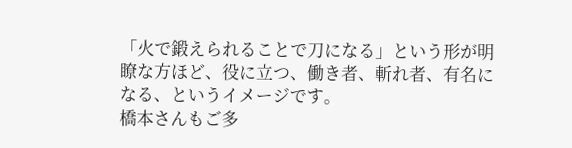「火で鍛えられることで刀になる」という形が明瞭な方ほど、役に立つ、働き者、斬れ者、有名になる、というイメージです。
橋本さんもご多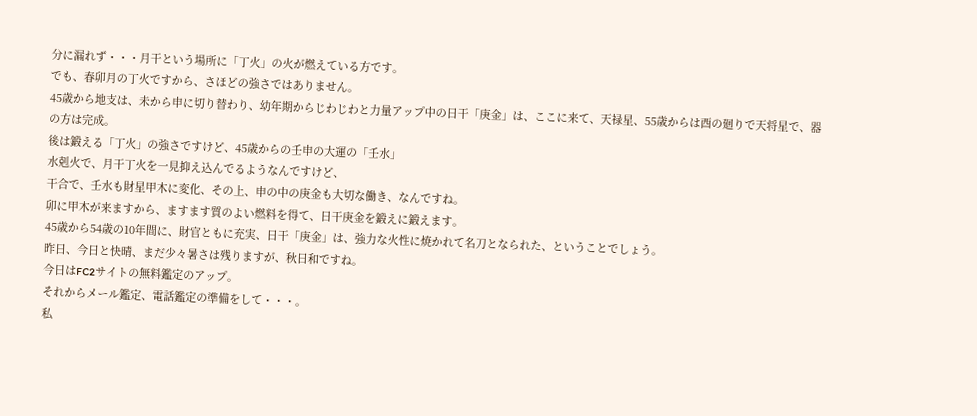分に漏れず・・・月干という場所に「丁火」の火が燃えている方です。
でも、春卯月の丁火ですから、さほどの強さではありません。
45歳から地支は、未から申に切り替わり、幼年期からじわじわと力量アップ中の日干「庚金」は、ここに来て、天禄星、55歳からは酉の廻りで天将星で、器の方は完成。
後は鍛える「丁火」の強さですけど、45歳からの壬申の大運の「壬水」
水剋火で、月干丁火を一見抑え込んでるようなんですけど、
干合で、壬水も財星甲木に変化、その上、申の中の庚金も大切な働き、なんですね。
卯に甲木が来ますから、ますます質のよい燃料を得て、日干庚金を鍛えに鍛えます。
45歳から54歳の10年間に、財官ともに充実、日干「庚金」は、強力な火性に焼かれて名刀となられた、ということでしょう。
昨日、今日と快晴、まだ少々暑さは残りますが、秋日和ですね。
今日はFC2サイトの無料鑑定のアップ。
それからメール鑑定、電話鑑定の準備をして・・・。
私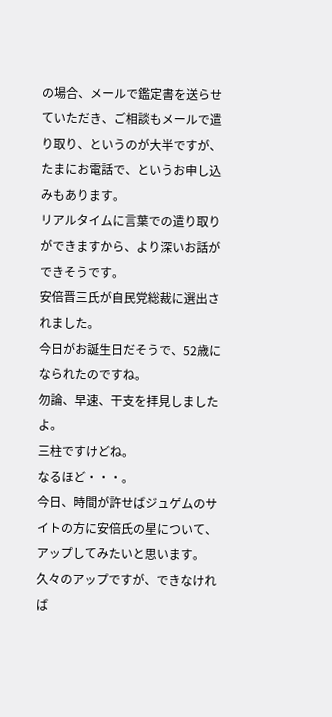の場合、メールで鑑定書を送らせていただき、ご相談もメールで遣り取り、というのが大半ですが、たまにお電話で、というお申し込みもあります。
リアルタイムに言葉での遣り取りができますから、より深いお話ができそうです。
安倍晋三氏が自民党総裁に選出されました。
今日がお誕生日だそうで、52歳になられたのですね。
勿論、早速、干支を拝見しましたよ。
三柱ですけどね。
なるほど・・・。
今日、時間が許せばジュゲムのサイトの方に安倍氏の星について、アップしてみたいと思います。
久々のアップですが、できなければ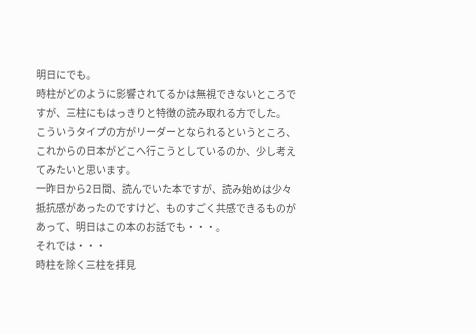明日にでも。
時柱がどのように影響されてるかは無視できないところですが、三柱にもはっきりと特徴の読み取れる方でした。
こういうタイプの方がリーダーとなられるというところ、これからの日本がどこへ行こうとしているのか、少し考えてみたいと思います。
一昨日から2日間、読んでいた本ですが、読み始めは少々抵抗感があったのですけど、ものすごく共感できるものがあって、明日はこの本のお話でも・・・。
それでは・・・
時柱を除く三柱を拝見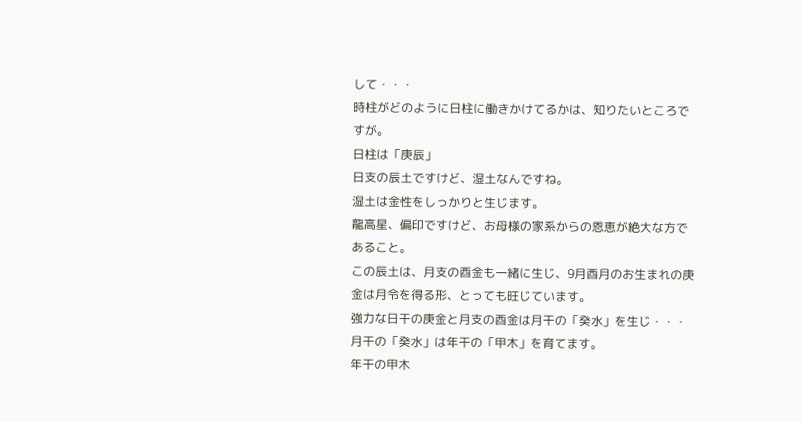して・・・
時柱がどのように日柱に働きかけてるかは、知りたいところですが。
日柱は「庚辰」
日支の辰土ですけど、湿土なんですね。
湿土は金性をしっかりと生じます。
龍高星、偏印ですけど、お母様の家系からの恩恵が絶大な方であること。
この辰土は、月支の酉金も一緒に生じ、9月酉月のお生まれの庚金は月令を得る形、とっても旺じています。
強力な日干の庚金と月支の酉金は月干の「癸水」を生じ・・・
月干の「癸水」は年干の「甲木」を育てます。
年干の甲木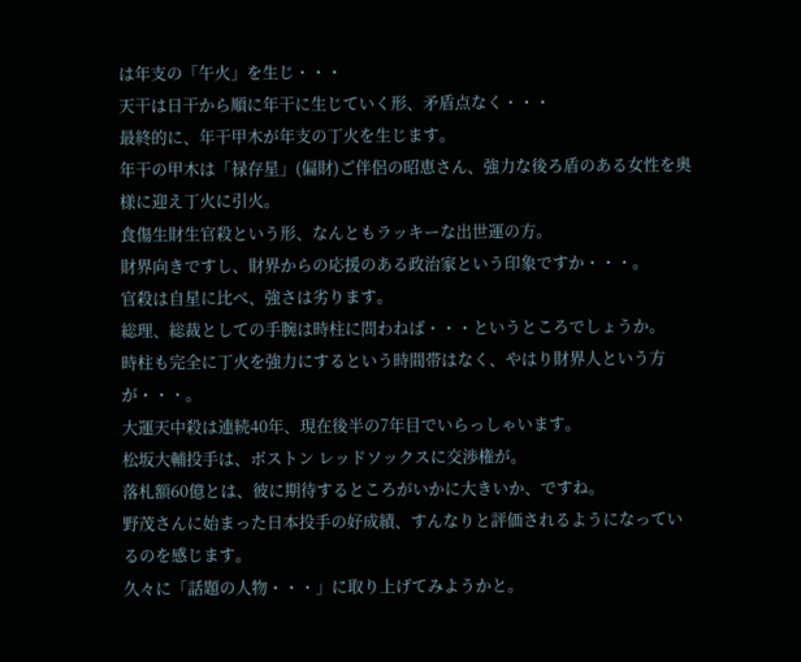は年支の「午火」を生じ・・・
天干は日干から順に年干に生じていく形、矛盾点なく・・・
最終的に、年干甲木が年支の丁火を生じます。
年干の甲木は「禄存星」(偏財)ご伴侶の昭恵さん、強力な後ろ盾のある女性を奥様に迎え丁火に引火。
食傷生財生官殺という形、なんともラッキーな出世運の方。
財界向きですし、財界からの応援のある政治家という印象ですか・・・。
官殺は自星に比べ、強さは劣ります。
総理、総裁としての手腕は時柱に問わねば・・・というところでしょうか。
時柱も完全に丁火を強力にするという時間帯はなく、やはり財界人という方が・・・。
大運天中殺は連続40年、現在後半の7年目でいらっしゃいます。
松坂大輔投手は、ボストン レッドソックスに交渉権が。
落札額60億とは、彼に期待するところがいかに大きいか、ですね。
野茂さんに始まった日本投手の好成績、すんなりと評価されるようになっているのを感じます。
久々に「話題の人物・・・」に取り上げてみようかと。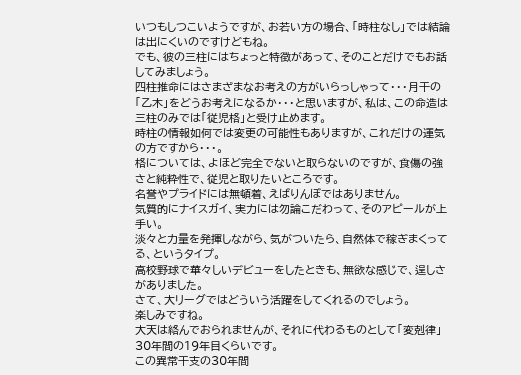いつもしつこいようですが、お若い方の場合、「時柱なし」では結論は出にくいのですけどもね。
でも、彼の三柱にはちょっと特徴があって、そのことだけでもお話してみましょう。
四柱推命にはさまざまなお考えの方がいらっしゃって・・・月干の「乙木」をどうお考えになるか・・・と思いますが、私は、この命造は三柱のみでは「従児格」と受け止めます。
時柱の情報如何では変更の可能性もありますが、これだけの運気の方ですから・・・。
格については、よほど完全でないと取らないのですが、食傷の強さと純粋性で、従児と取りたいところです。
名誉やプライドには無頓着、えばりんぼではありません。
気質的にナイスガイ、実力には勿論こだわって、そのアピールが上手い。
淡々と力量を発揮しながら、気がついたら、自然体で稼ぎまくってる、というタイプ。
高校野球で華々しいデビューをしたときも、無欲な感じで、逞しさがありました。
さて、大リーグではどういう活躍をしてくれるのでしょう。
楽しみですね。
大天は絡んでおられませんが、それに代わるものとして「変剋律」30年間の19年目くらいです。
この異常干支の30年間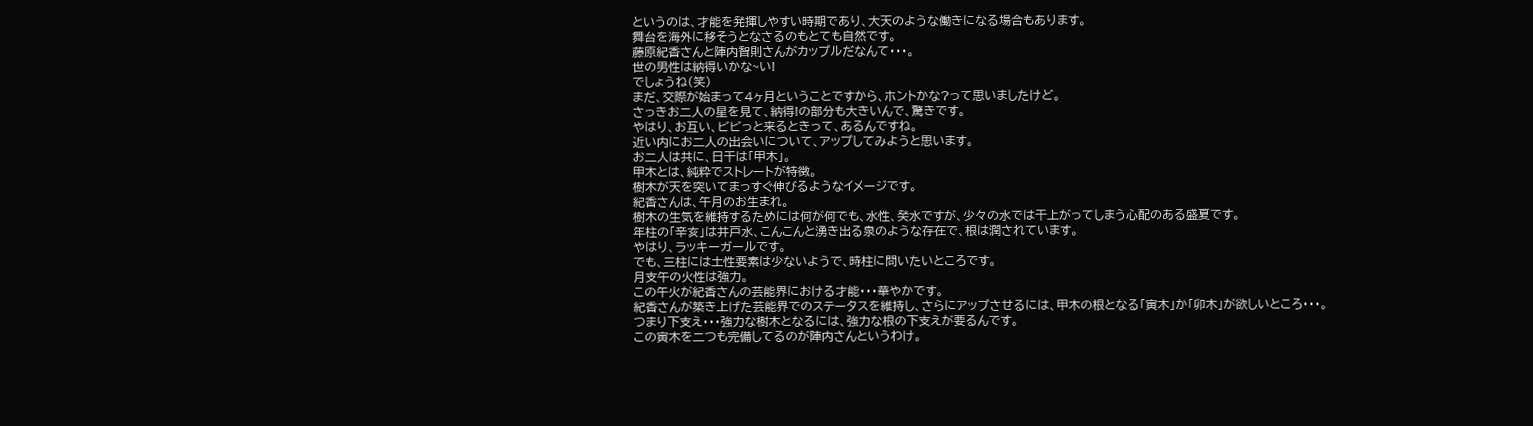というのは、才能を発揮しやすい時期であり、大天のような働きになる場合もあります。
舞台を海外に移そうとなさるのもとても自然です。
藤原紀香さんと陣内智則さんがカップルだなんて・・・。
世の男性は納得いかな~い!
でしょうね(笑)
まだ、交際が始まって4ヶ月ということですから、ホントかな?って思いましたけど。
さっきお二人の星を見て、納得!の部分も大きいんで、驚きです。
やはり、お互い、ビビっと来るときって、あるんですね。
近い内にお二人の出会いについて、アップしてみようと思います。
お二人は共に、日干は「甲木」。
甲木とは、純粋でストレートが特徴。
樹木が天を突いてまっすぐ伸びるようなイメージです。
紀香さんは、午月のお生まれ。
樹木の生気を維持するためには何が何でも、水性、癸水ですが、少々の水では干上がってしまう心配のある盛夏です。
年柱の「辛亥」は井戸水、こんこんと湧き出る泉のような存在で、根は潤されています。
やはり、ラッキーガールです。
でも、三柱には土性要素は少ないようで、時柱に問いたいところです。
月支午の火性は強力。
この午火が紀香さんの芸能界における才能・・・華やかです。
紀香さんが築き上げた芸能界でのステータスを維持し、さらにアップさせるには、甲木の根となる「寅木」か「卯木」が欲しいところ・・・。
つまり下支え・・・強力な樹木となるには、強力な根の下支えが要るんです。
この寅木を二つも完備してるのが陣内さんというわけ。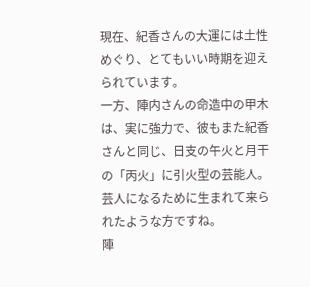現在、紀香さんの大運には土性めぐり、とてもいい時期を迎えられています。
一方、陣内さんの命造中の甲木は、実に強力で、彼もまた紀香さんと同じ、日支の午火と月干の「丙火」に引火型の芸能人。
芸人になるために生まれて来られたような方ですね。
陣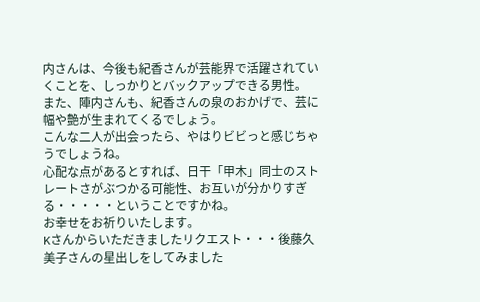内さんは、今後も紀香さんが芸能界で活躍されていくことを、しっかりとバックアップできる男性。
また、陣内さんも、紀香さんの泉のおかげで、芸に幅や艶が生まれてくるでしょう。
こんな二人が出会ったら、やはりビビっと感じちゃうでしょうね。
心配な点があるとすれば、日干「甲木」同士のストレートさがぶつかる可能性、お互いが分かりすぎる・・・・・ということですかね。
お幸せをお祈りいたします。
Kさんからいただきましたリクエスト・・・後藤久美子さんの星出しをしてみました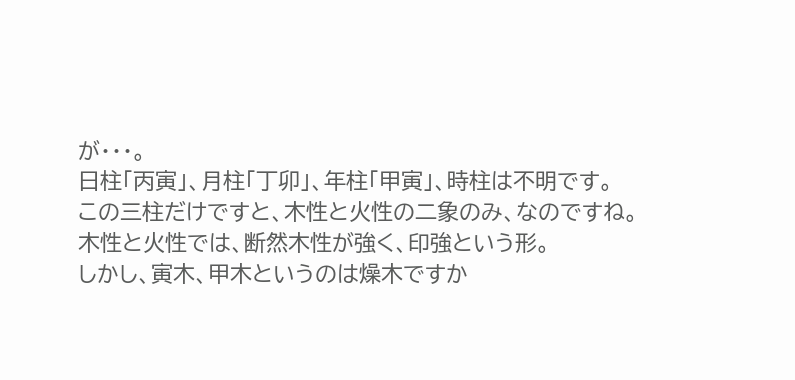が・・・。
日柱「丙寅」、月柱「丁卯」、年柱「甲寅」、時柱は不明です。
この三柱だけですと、木性と火性の二象のみ、なのですね。
木性と火性では、断然木性が強く、印強という形。
しかし、寅木、甲木というのは燥木ですか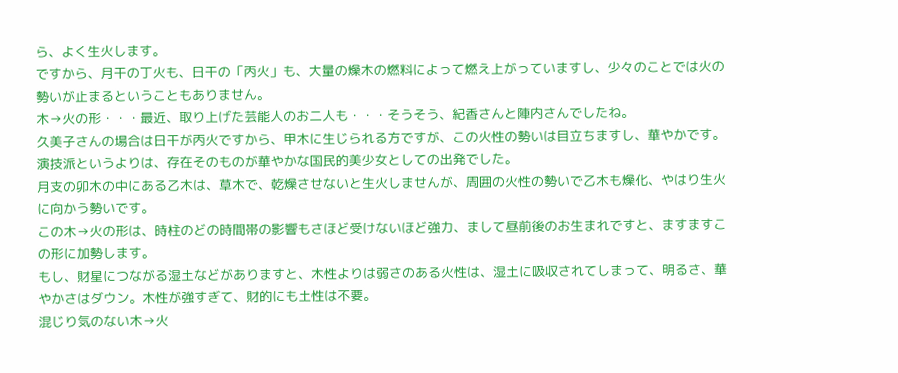ら、よく生火します。
ですから、月干の丁火も、日干の「丙火」も、大量の燥木の燃料によって燃え上がっていますし、少々のことでは火の勢いが止まるということもありません。
木→火の形・・・最近、取り上げた芸能人のお二人も・・・そうそう、紀香さんと陣内さんでしたね。
久美子さんの場合は日干が丙火ですから、甲木に生じられる方ですが、この火性の勢いは目立ちますし、華やかです。
演技派というよりは、存在そのものが華やかな国民的美少女としての出発でした。
月支の卯木の中にある乙木は、草木で、乾燥させないと生火しませんが、周囲の火性の勢いで乙木も燥化、やはり生火に向かう勢いです。
この木→火の形は、時柱のどの時間帯の影響もさほど受けないほど強力、まして昼前後のお生まれですと、ますますこの形に加勢します。
もし、財星につながる湿土などがありますと、木性よりは弱さのある火性は、湿土に吸収されてしまって、明るさ、華やかさはダウン。木性が強すぎて、財的にも土性は不要。
混じり気のない木→火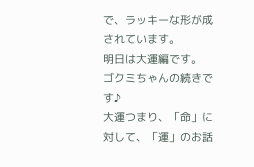で、ラッキーな形が成されています。
明日は大運編です。
ゴクミちゃんの続きです♪
大運つまり、「命」に対して、「運」のお話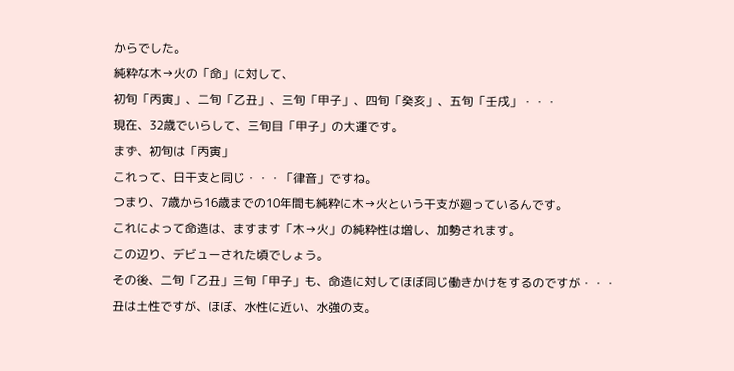からでした。
純粋な木→火の「命」に対して、
初旬「丙寅」、二旬「乙丑」、三旬「甲子」、四旬「癸亥」、五旬「壬戌」・・・
現在、32歳でいらして、三旬目「甲子」の大運です。
まず、初旬は「丙寅」
これって、日干支と同じ・・・「律音」ですね。
つまり、7歳から16歳までの10年間も純粋に木→火という干支が廻っているんです。
これによって命造は、ますます「木→火」の純粋性は増し、加勢されます。
この辺り、デビューされた頃でしょう。
その後、二旬「乙丑」三旬「甲子」も、命造に対してほぼ同じ働きかけをするのですが・・・
丑は土性ですが、ほぼ、水性に近い、水強の支。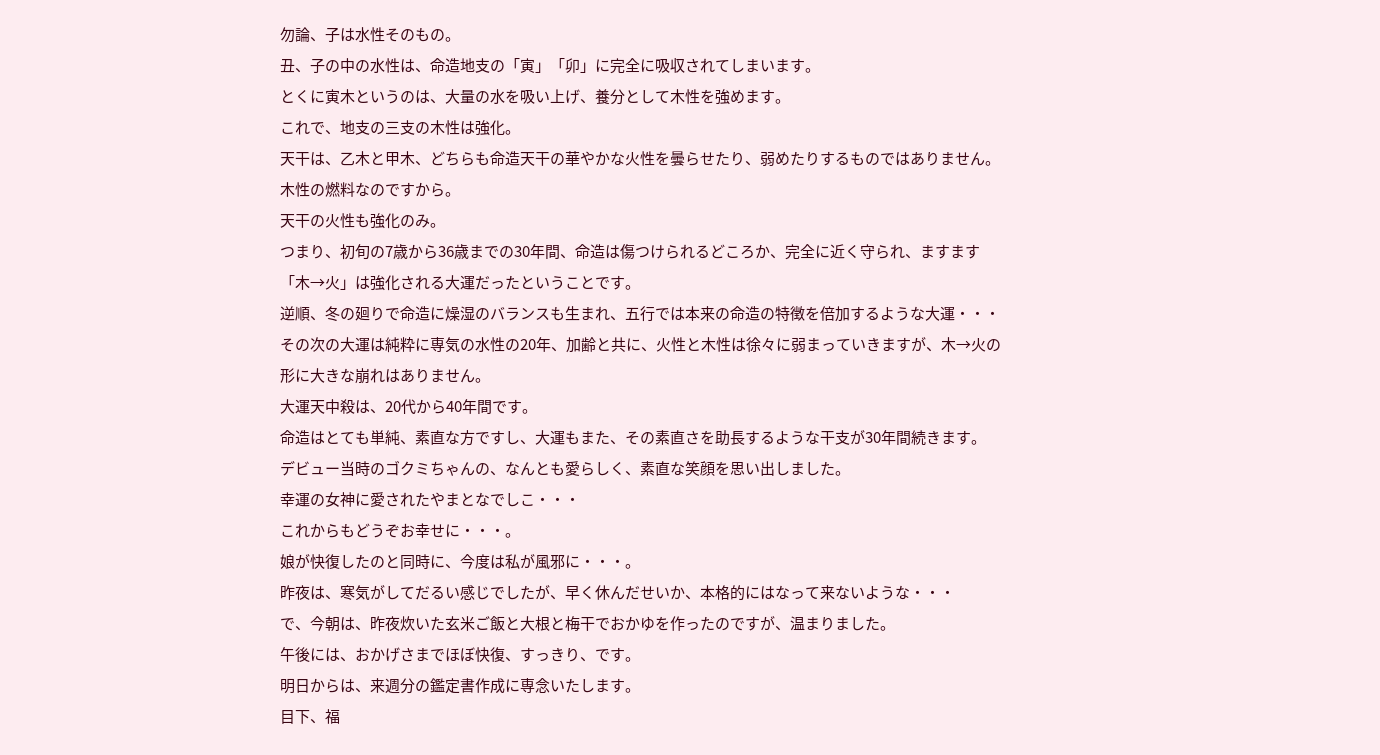勿論、子は水性そのもの。
丑、子の中の水性は、命造地支の「寅」「卯」に完全に吸収されてしまいます。
とくに寅木というのは、大量の水を吸い上げ、養分として木性を強めます。
これで、地支の三支の木性は強化。
天干は、乙木と甲木、どちらも命造天干の華やかな火性を曇らせたり、弱めたりするものではありません。
木性の燃料なのですから。
天干の火性も強化のみ。
つまり、初旬の7歳から36歳までの30年間、命造は傷つけられるどころか、完全に近く守られ、ますます「木→火」は強化される大運だったということです。
逆順、冬の廻りで命造に燥湿のバランスも生まれ、五行では本来の命造の特徴を倍加するような大運・・・
その次の大運は純粋に専気の水性の20年、加齢と共に、火性と木性は徐々に弱まっていきますが、木→火の形に大きな崩れはありません。
大運天中殺は、20代から40年間です。
命造はとても単純、素直な方ですし、大運もまた、その素直さを助長するような干支が30年間続きます。
デビュー当時のゴクミちゃんの、なんとも愛らしく、素直な笑顔を思い出しました。
幸運の女神に愛されたやまとなでしこ・・・
これからもどうぞお幸せに・・・。
娘が快復したのと同時に、今度は私が風邪に・・・。
昨夜は、寒気がしてだるい感じでしたが、早く休んだせいか、本格的にはなって来ないような・・・
で、今朝は、昨夜炊いた玄米ご飯と大根と梅干でおかゆを作ったのですが、温まりました。
午後には、おかげさまでほぼ快復、すっきり、です。
明日からは、来週分の鑑定書作成に専念いたします。
目下、福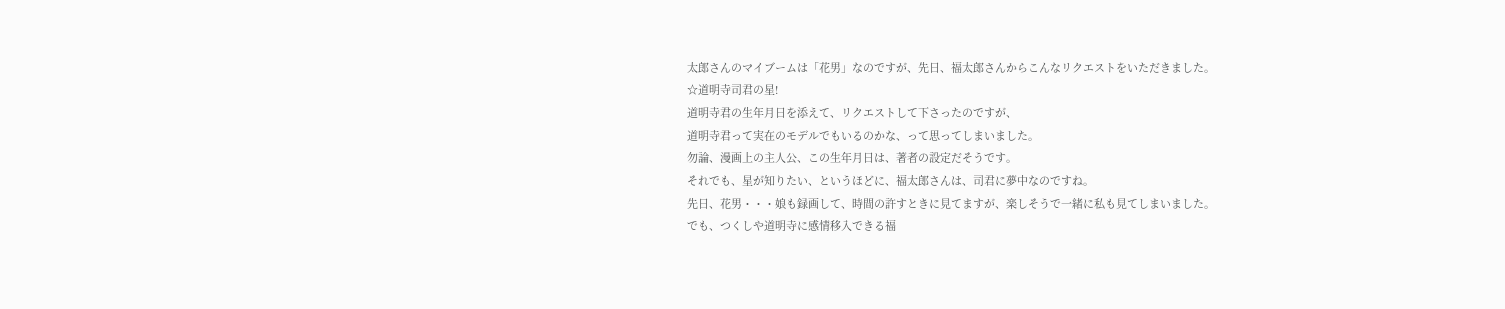太郎さんのマイブームは「花男」なのですが、先日、福太郎さんからこんなリクエストをいただきました。
☆道明寺司君の星!
道明寺君の生年月日を添えて、リクエストして下さったのですが、
道明寺君って実在のモデルでもいるのかな、って思ってしまいました。
勿論、漫画上の主人公、この生年月日は、著者の設定だそうです。
それでも、星が知りたい、というほどに、福太郎さんは、司君に夢中なのですね。
先日、花男・・・娘も録画して、時間の許すときに見てますが、楽しそうで一緒に私も見てしまいました。
でも、つくしや道明寺に感情移入できる福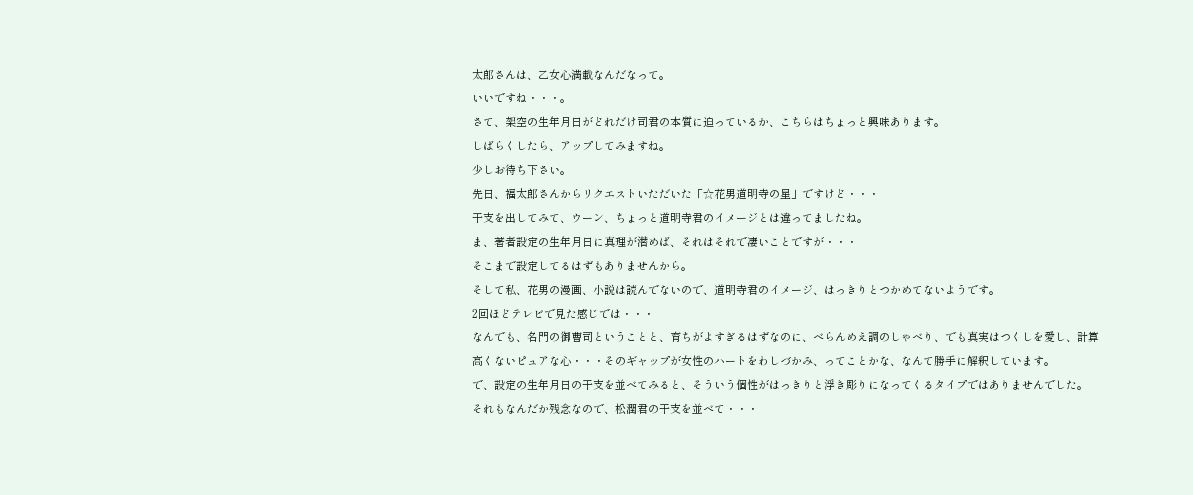太郎さんは、乙女心満載なんだなって。
いいですね・・・。
さて、架空の生年月日がどれだけ司君の本質に迫っているか、こちらはちょっと興味あります。
しばらくしたら、アップしてみますね。
少しお待ち下さい。
先日、福太郎さんからリクエストいただいた「☆花男道明寺の星」ですけど・・・
干支を出してみて、ウーン、ちょっと道明寺君のイメージとは違ってましたね。
ま、著者設定の生年月日に真理が潜めば、それはそれで凄いことですが・・・
そこまで設定してるはずもありませんから。
そして私、花男の漫画、小説は読んでないので、道明寺君のイメージ、はっきりとつかめてないようです。
2回ほどテレビで見た感じでは・・・
なんでも、名門の御曹司ということと、育ちがよすぎるはずなのに、べらんめえ調のしゃべり、でも真実はつくしを愛し、計算高くないピュアな心・・・そのギャップが女性のハートをわしづかみ、ってことかな、なんて勝手に解釈しています。
で、設定の生年月日の干支を並べてみると、そういう個性がはっきりと浮き彫りになってくるタイプではありませんでした。
それもなんだか残念なので、松潤君の干支を並べて・・・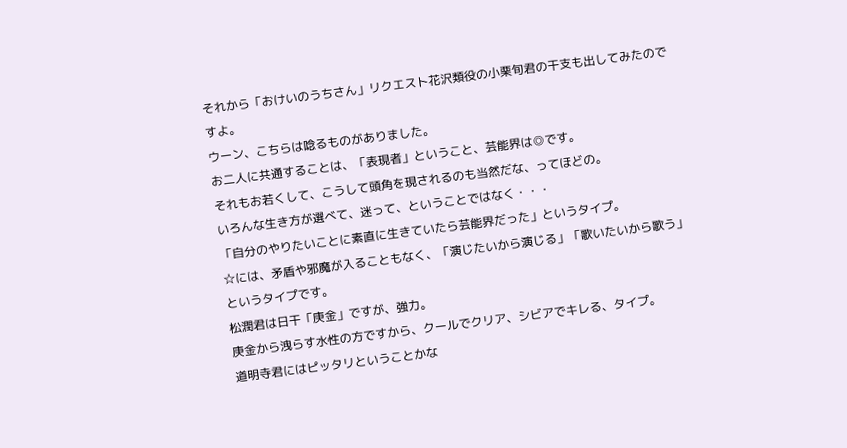それから「おけいのうちさん」リクエスト花沢類役の小栗旬君の干支も出してみたのですよ。
ウーン、こちらは唸るものがありました。
お二人に共通することは、「表現者」ということ、芸能界は◎です。
それもお若くして、こうして頭角を現されるのも当然だな、ってほどの。
いろんな生き方が選べて、迷って、ということではなく・・・
「自分のやりたいことに素直に生きていたら芸能界だった」というタイプ。
☆には、矛盾や邪魔が入ることもなく、「演じたいから演じる」「歌いたいから歌う」というタイプです。
松潤君は日干「庚金」ですが、強力。
庚金から洩らす水性の方ですから、クールでクリア、シビアでキレる、タイプ。
道明寺君にはピッタリということかな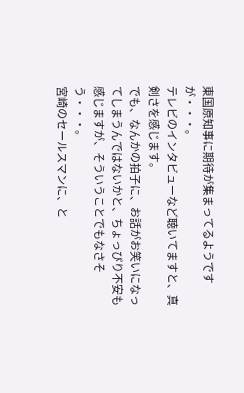東国原知事に期待が集まってるようですが・・・。
テレビのインタビューなど聴いてますと、真剣さを感じます。
でも、なんかの拍子に、お話がお笑いになってしまうんではないかと、ちょっぴり不安も感じますが、そういうことでもなさそう・・・。
宮崎のセールスマンに、と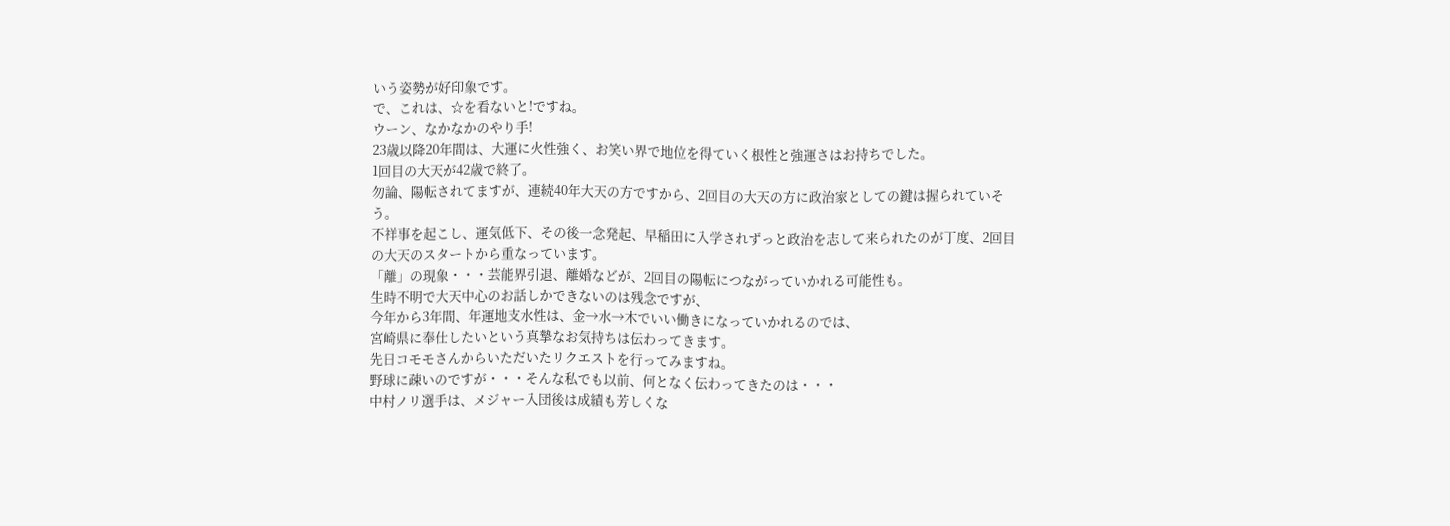いう姿勢が好印象です。
で、これは、☆を看ないと!ですね。
ウーン、なかなかのやり手!
23歳以降20年間は、大運に火性強く、お笑い界で地位を得ていく根性と強運さはお持ちでした。
1回目の大天が42歳で終了。
勿論、陽転されてますが、連続40年大天の方ですから、2回目の大天の方に政治家としての鍵は握られていそう。
不祥事を起こし、運気低下、その後一念発起、早稲田に入学されずっと政治を志して来られたのが丁度、2回目の大天のスタートから重なっています。
「離」の現象・・・芸能界引退、離婚などが、2回目の陽転につながっていかれる可能性も。
生時不明で大天中心のお話しかできないのは残念ですが、
今年から3年間、年運地支水性は、金→水→木でいい働きになっていかれるのでは、
宮崎県に奉仕したいという真摯なお気持ちは伝わってきます。
先日コモモさんからいただいたリクエストを行ってみますね。
野球に疎いのですが・・・そんな私でも以前、何となく伝わってきたのは・・・
中村ノリ選手は、メジャー入団後は成績も芳しくな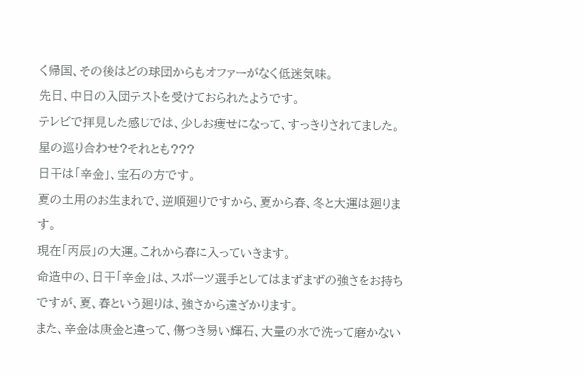く帰国、その後はどの球団からもオファーがなく低迷気味。
先日、中日の入団テストを受けておられたようです。
テレビで拝見した感じでは、少しお痩せになって、すっきりされてました。
星の巡り合わせ?それとも???
日干は「辛金」、宝石の方です。
夏の土用のお生まれで、逆順廻りですから、夏から春、冬と大運は廻ります。
現在「丙辰」の大運。これから春に入っていきます。
命造中の、日干「辛金」は、スポーツ選手としてはまずまずの強さをお持ちですが、夏、春という廻りは、強さから遠ざかります。
また、辛金は庚金と違って、傷つき易い輝石、大量の水で洗って磨かない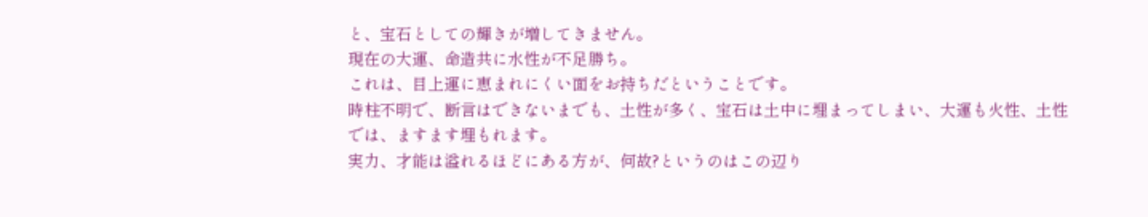と、宝石としての輝きが増してきません。
現在の大運、命造共に水性が不足勝ち。
これは、目上運に恵まれにくい面をお持ちだということです。
時柱不明で、断言はできないまでも、土性が多く、宝石は土中に埋まってしまい、大運も火性、土性では、ますます埋もれます。
実力、才能は溢れるほどにある方が、何故?というのはこの辺り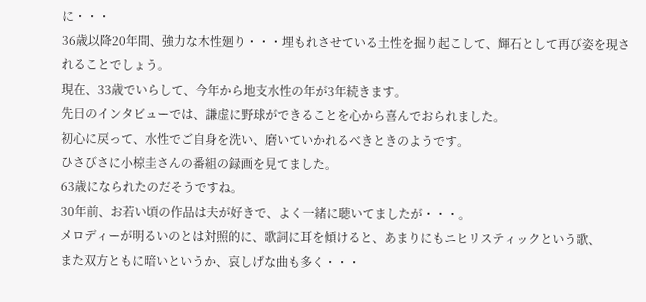に・・・
36歳以降20年間、強力な木性廻り・・・埋もれさせている土性を掘り起こして、輝石として再び姿を現されることでしょう。
現在、33歳でいらして、今年から地支水性の年が3年続きます。
先日のインタビューでは、謙虚に野球ができることを心から喜んでおられました。
初心に戻って、水性でご自身を洗い、磨いていかれるべきときのようです。
ひさびさに小椋圭さんの番組の録画を見てました。
63歳になられたのだそうですね。
30年前、お若い頃の作品は夫が好きで、よく一緒に聴いてましたが・・・。
メロディーが明るいのとは対照的に、歌詞に耳を傾けると、あまりにもニヒリスティックという歌、
また双方ともに暗いというか、哀しげな曲も多く・・・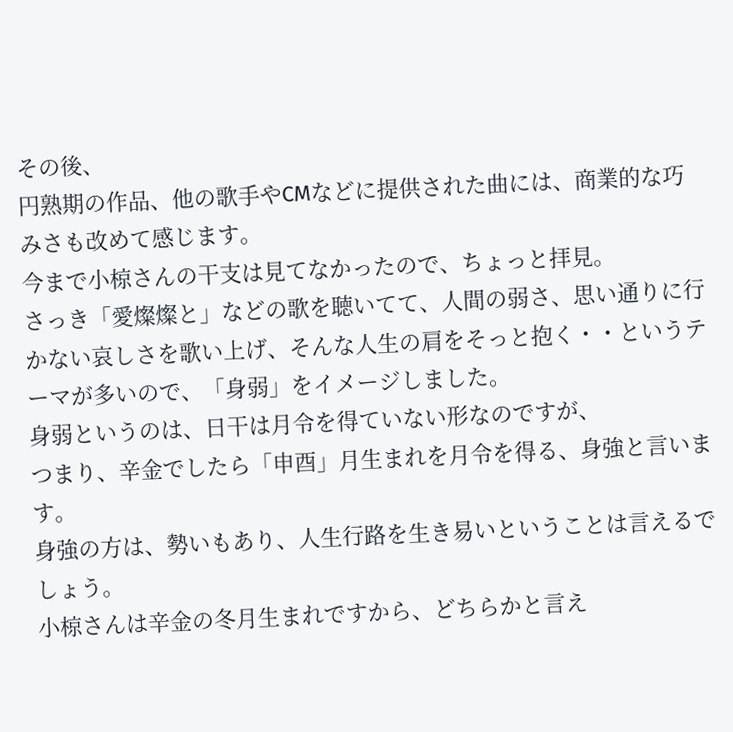その後、
円熟期の作品、他の歌手やCMなどに提供された曲には、商業的な巧みさも改めて感じます。
今まで小椋さんの干支は見てなかったので、ちょっと拝見。
さっき「愛燦燦と」などの歌を聴いてて、人間の弱さ、思い通りに行かない哀しさを歌い上げ、そんな人生の肩をそっと抱く・・というテーマが多いので、「身弱」をイメージしました。
身弱というのは、日干は月令を得ていない形なのですが、
つまり、辛金でしたら「申酉」月生まれを月令を得る、身強と言います。
身強の方は、勢いもあり、人生行路を生き易いということは言えるでしょう。
小椋さんは辛金の冬月生まれですから、どちらかと言え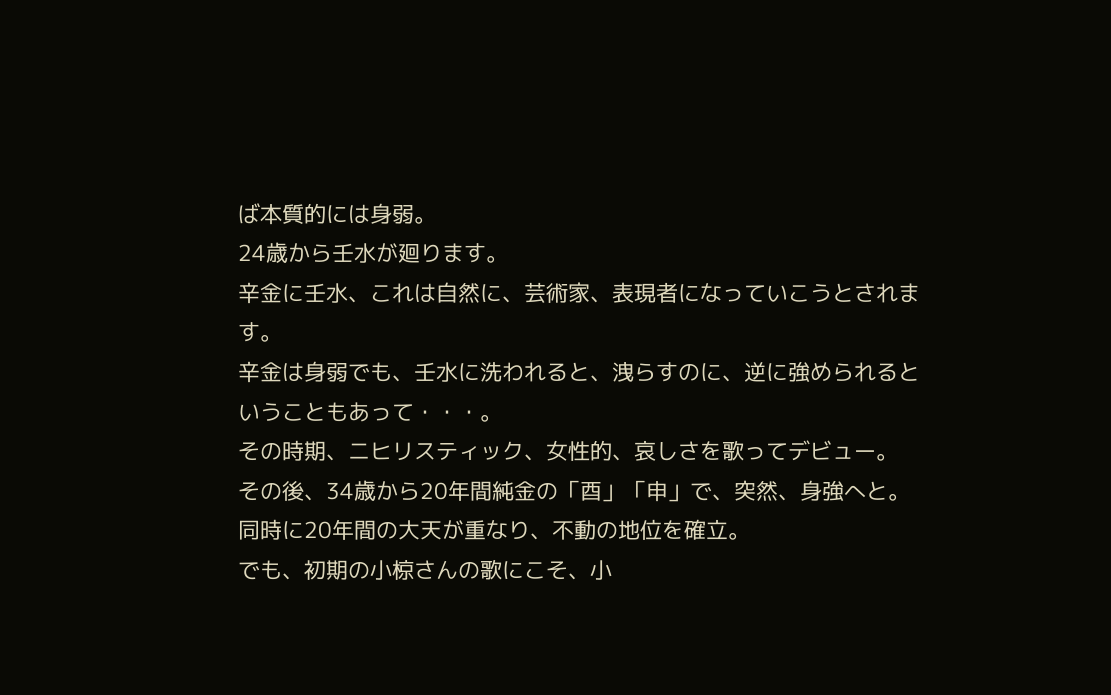ば本質的には身弱。
24歳から壬水が廻ります。
辛金に壬水、これは自然に、芸術家、表現者になっていこうとされます。
辛金は身弱でも、壬水に洗われると、洩らすのに、逆に強められるということもあって・・・。
その時期、ニヒリスティック、女性的、哀しさを歌ってデビュー。
その後、34歳から20年間純金の「酉」「申」で、突然、身強へと。
同時に20年間の大天が重なり、不動の地位を確立。
でも、初期の小椋さんの歌にこそ、小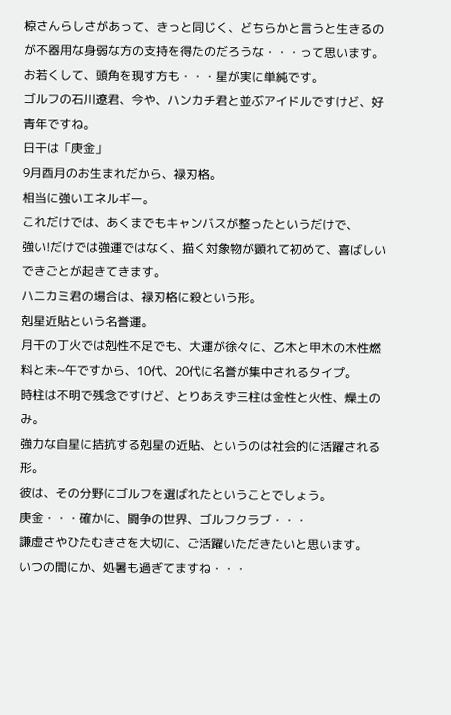椋さんらしさがあって、きっと同じく、どちらかと言うと生きるのが不器用な身弱な方の支持を得たのだろうな・・・って思います。
お若くして、頭角を現す方も・・・星が実に単純です。
ゴルフの石川遼君、今や、ハンカチ君と並ぶアイドルですけど、好青年ですね。
日干は「庚金」
9月酉月のお生まれだから、禄刃格。
相当に強いエネルギー。
これだけでは、あくまでもキャンバスが整ったというだけで、
強い!だけでは強運ではなく、描く対象物が顕れて初めて、喜ばしいできごとが起きてきます。
ハニカミ君の場合は、禄刃格に殺という形。
剋星近貼という名誉運。
月干の丁火では剋性不足でも、大運が徐々に、乙木と甲木の木性燃料と未~午ですから、10代、20代に名誉が集中されるタイプ。
時柱は不明で残念ですけど、とりあえず三柱は金性と火性、燥土のみ。
強力な自星に拮抗する剋星の近貼、というのは社会的に活躍される形。
彼は、その分野にゴルフを選ばれたということでしょう。
庚金・・・確かに、闘争の世界、ゴルフクラブ・・・
謙虚さやひたむきさを大切に、ご活躍いただきたいと思います。
いつの間にか、処暑も過ぎてますね・・・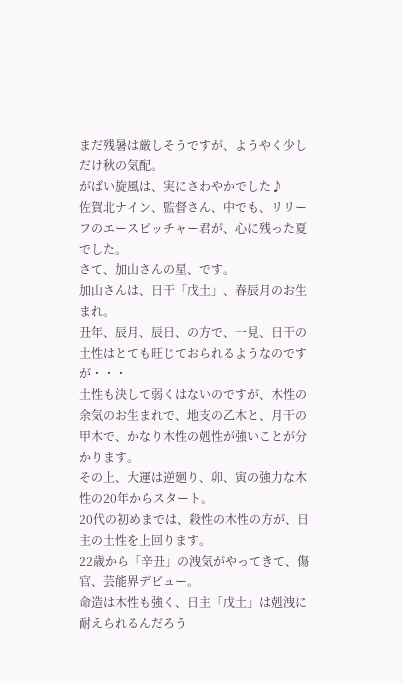まだ残暑は厳しそうですが、ようやく少しだけ秋の気配。
がばい旋風は、実にさわやかでした♪
佐賀北ナイン、監督さん、中でも、リリーフのエースピッチャー君が、心に残った夏でした。
さて、加山さんの星、です。
加山さんは、日干「戊土」、春辰月のお生まれ。
丑年、辰月、辰日、の方で、一見、日干の土性はとても旺じておられるようなのですが・・・
土性も決して弱くはないのですが、木性の余気のお生まれで、地支の乙木と、月干の甲木で、かなり木性の剋性が強いことが分かります。
その上、大運は逆廻り、卯、寅の強力な木性の20年からスタート。
20代の初めまでは、殺性の木性の方が、日主の土性を上回ります。
22歳から「辛丑」の洩気がやってきて、傷官、芸能界デビュー。
命造は木性も強く、日主「戊土」は剋洩に耐えられるんだろう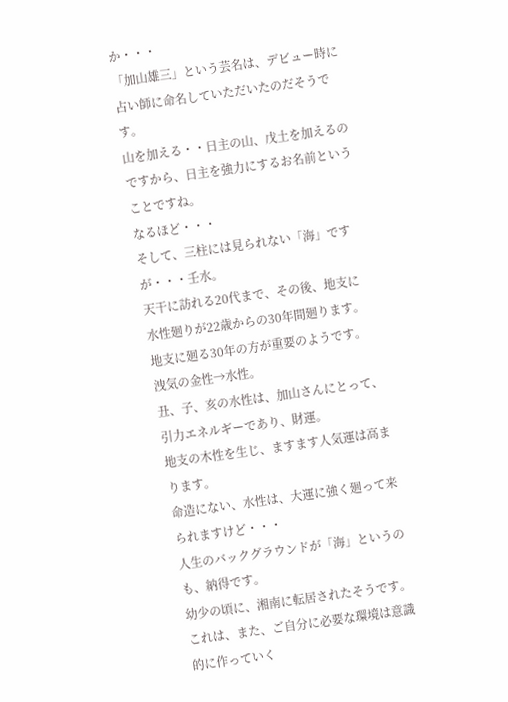か・・・
「加山雄三」という芸名は、デビュー時に占い師に命名していただいたのだそうです。
山を加える・・日主の山、戊土を加えるのですから、日主を強力にするお名前ということですね。
なるほど・・・
そして、三柱には見られない「海」ですが・・・壬水。
天干に訪れる20代まで、その後、地支に水性廻りが22歳からの30年間廻ります。
地支に廻る30年の方が重要のようです。
洩気の金性→水性。
丑、子、亥の水性は、加山さんにとって、引力エネルギーであり、財運。
地支の木性を生じ、ますます人気運は高まります。
命造にない、水性は、大運に強く廻って来られますけど・・・
人生のバックグラウンドが「海」というのも、納得です。
幼少の頃に、湘南に転居されたそうです。
これは、また、ご自分に必要な環境は意識的に作っていく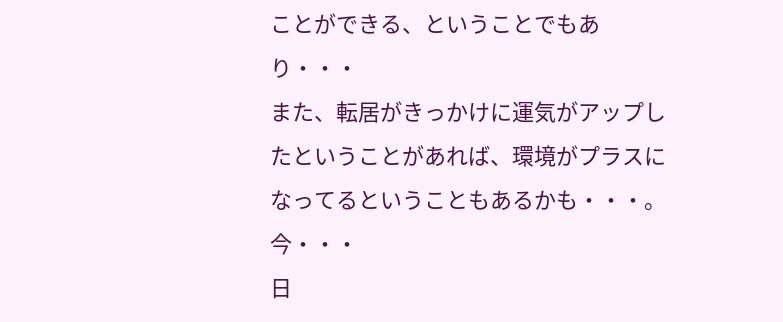ことができる、ということでもあり・・・
また、転居がきっかけに運気がアップしたということがあれば、環境がプラスになってるということもあるかも・・・。
今・・・
日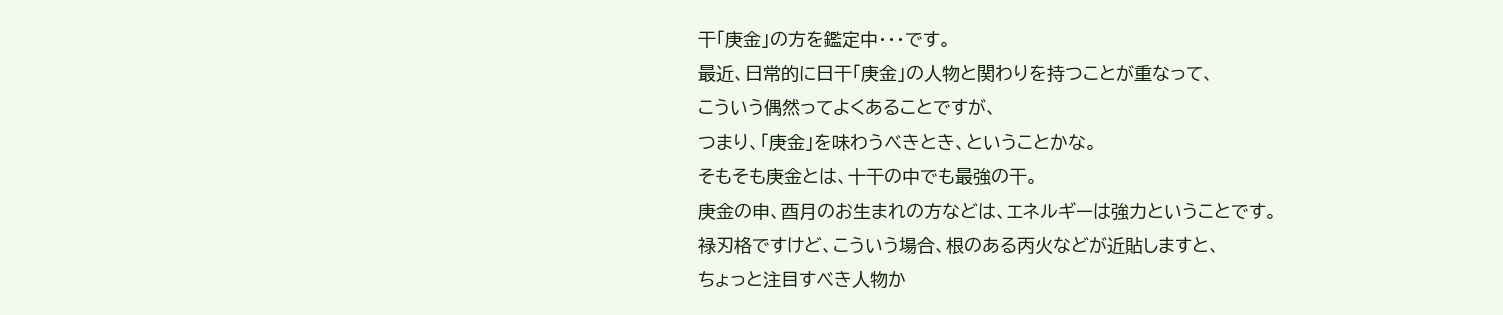干「庚金」の方を鑑定中・・・です。
最近、日常的に日干「庚金」の人物と関わりを持つことが重なって、
こういう偶然ってよくあることですが、
つまり、「庚金」を味わうべきとき、ということかな。
そもそも庚金とは、十干の中でも最強の干。
庚金の申、酉月のお生まれの方などは、エネルギーは強力ということです。
禄刃格ですけど、こういう場合、根のある丙火などが近貼しますと、
ちょっと注目すべき人物か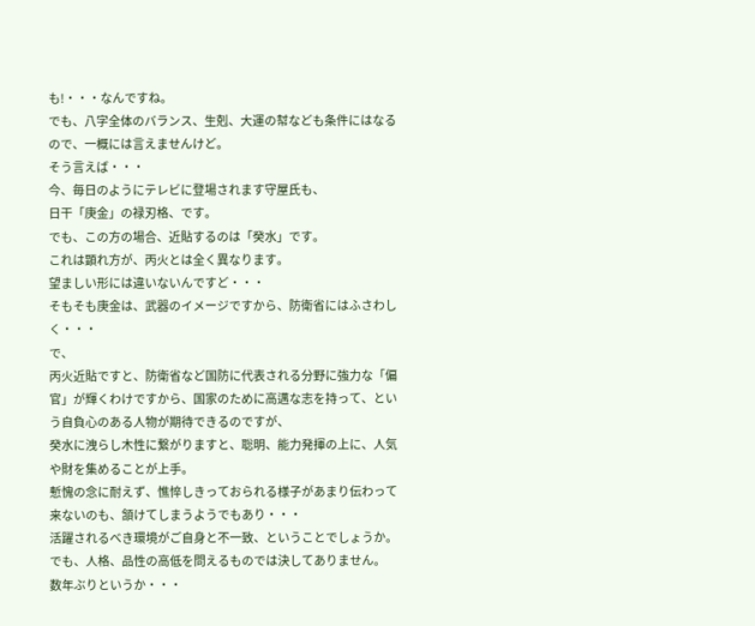も!・・・なんですね。
でも、八字全体のバランス、生剋、大運の幇なども条件にはなるので、一概には言えませんけど。
そう言えば・・・
今、毎日のようにテレビに登場されます守屋氏も、
日干「庚金」の禄刃格、です。
でも、この方の場合、近貼するのは「癸水」です。
これは顕れ方が、丙火とは全く異なります。
望ましい形には違いないんですど・・・
そもそも庚金は、武器のイメージですから、防衛省にはふさわしく・・・
で、
丙火近貼ですと、防衛省など国防に代表される分野に強力な「偏官」が輝くわけですから、国家のために高邁な志を持って、という自負心のある人物が期待できるのですが、
癸水に洩らし木性に繋がりますと、聡明、能力発揮の上に、人気や財を集めることが上手。
慙愧の念に耐えず、憔悴しきっておられる様子があまり伝わって来ないのも、頷けてしまうようでもあり・・・
活躍されるべき環境がご自身と不一致、ということでしょうか。
でも、人格、品性の高低を問えるものでは決してありません。
数年ぶりというか・・・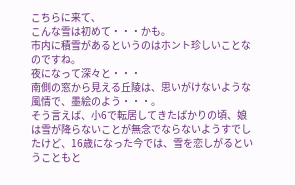こちらに来て、
こんな雪は初めて・・・かも。
市内に積雪があるというのはホント珍しいことなのですね。
夜になって深々と・・・
南側の窓から見える丘陵は、思いがけないような風情で、墨絵のよう・・・。
そう言えば、小6で転居してきたばかりの頃、娘は雪が降らないことが無念でならないようすでしたけど、16歳になった今では、雪を恋しがるということもと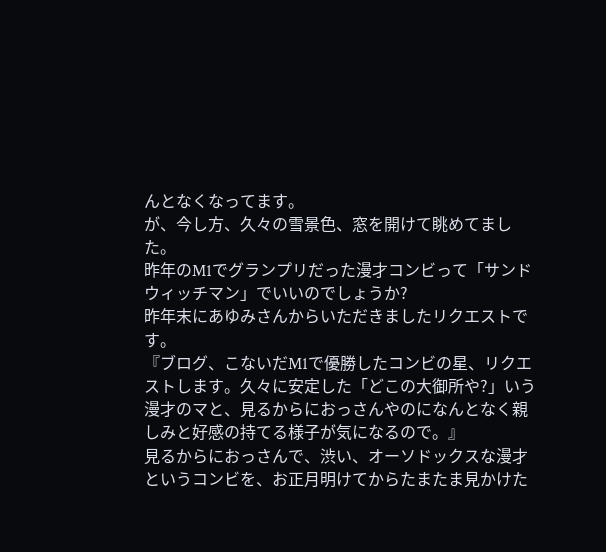んとなくなってます。
が、今し方、久々の雪景色、窓を開けて眺めてました。
昨年のM1でグランプリだった漫才コンビって「サンドウィッチマン」でいいのでしょうか?
昨年末にあゆみさんからいただきましたリクエストです。
『ブログ、こないだM1で優勝したコンビの星、リクエストします。久々に安定した「どこの大御所や?」いう漫才のマと、見るからにおっさんやのになんとなく親しみと好感の持てる様子が気になるので。』
見るからにおっさんで、渋い、オーソドックスな漫才というコンビを、お正月明けてからたまたま見かけた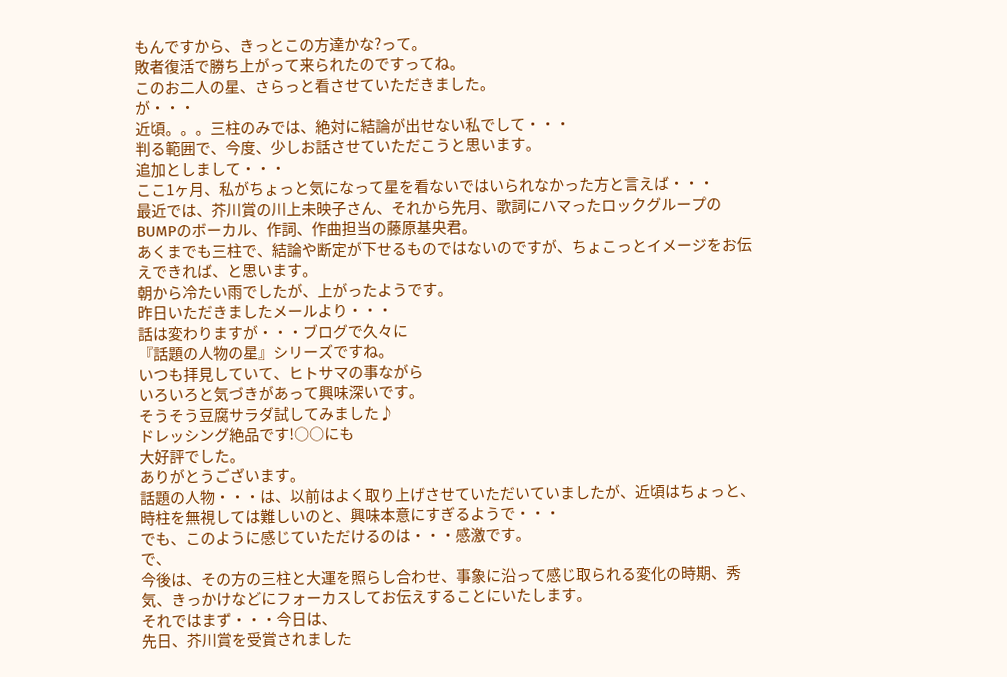もんですから、きっとこの方達かな?って。
敗者復活で勝ち上がって来られたのですってね。
このお二人の星、さらっと看させていただきました。
が・・・
近頃。。。三柱のみでは、絶対に結論が出せない私でして・・・
判る範囲で、今度、少しお話させていただこうと思います。
追加としまして・・・
ここ1ヶ月、私がちょっと気になって星を看ないではいられなかった方と言えば・・・
最近では、芥川賞の川上未映子さん、それから先月、歌詞にハマったロックグループのBUMPのボーカル、作詞、作曲担当の藤原基央君。
あくまでも三柱で、結論や断定が下せるものではないのですが、ちょこっとイメージをお伝えできれば、と思います。
朝から冷たい雨でしたが、上がったようです。
昨日いただきましたメールより・・・
話は変わりますが・・・ブログで久々に
『話題の人物の星』シリーズですね。
いつも拝見していて、ヒトサマの事ながら
いろいろと気づきがあって興味深いです。
そうそう豆腐サラダ試してみました♪
ドレッシング絶品です!○○にも
大好評でした。
ありがとうございます。
話題の人物・・・は、以前はよく取り上げさせていただいていましたが、近頃はちょっと、
時柱を無視しては難しいのと、興味本意にすぎるようで・・・
でも、このように感じていただけるのは・・・感激です。
で、
今後は、その方の三柱と大運を照らし合わせ、事象に沿って感じ取られる変化の時期、秀気、きっかけなどにフォーカスしてお伝えすることにいたします。
それではまず・・・今日は、
先日、芥川賞を受賞されました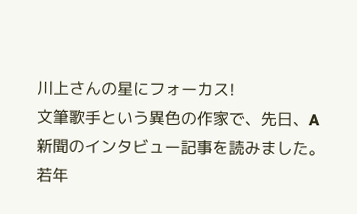川上さんの星にフォーカス!
文筆歌手という異色の作家で、先日、A新聞のインタビュー記事を読みました。
若年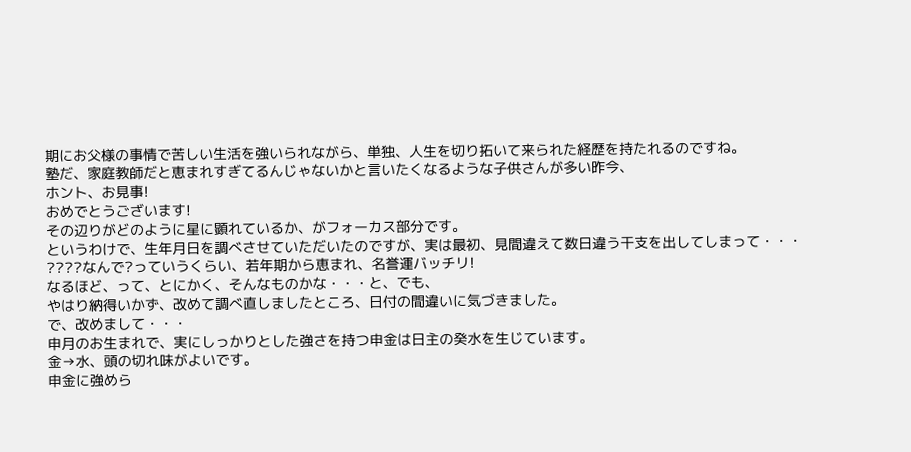期にお父様の事情で苦しい生活を強いられながら、単独、人生を切り拓いて来られた経歴を持たれるのですね。
塾だ、家庭教師だと恵まれすぎてるんじゃないかと言いたくなるような子供さんが多い昨今、
ホント、お見事!
おめでとうございます!
その辺りがどのように星に顕れているか、がフォーカス部分です。
というわけで、生年月日を調べさせていただいたのですが、実は最初、見間違えて数日違う干支を出してしまって・・・
????なんで?っていうくらい、若年期から恵まれ、名誉運バッチリ!
なるほど、って、とにかく、そんなものかな・・・と、でも、
やはり納得いかず、改めて調べ直しましたところ、日付の間違いに気づきました。
で、改めまして・・・
申月のお生まれで、実にしっかりとした強さを持つ申金は日主の癸水を生じています。
金→水、頭の切れ味がよいです。
申金に強めら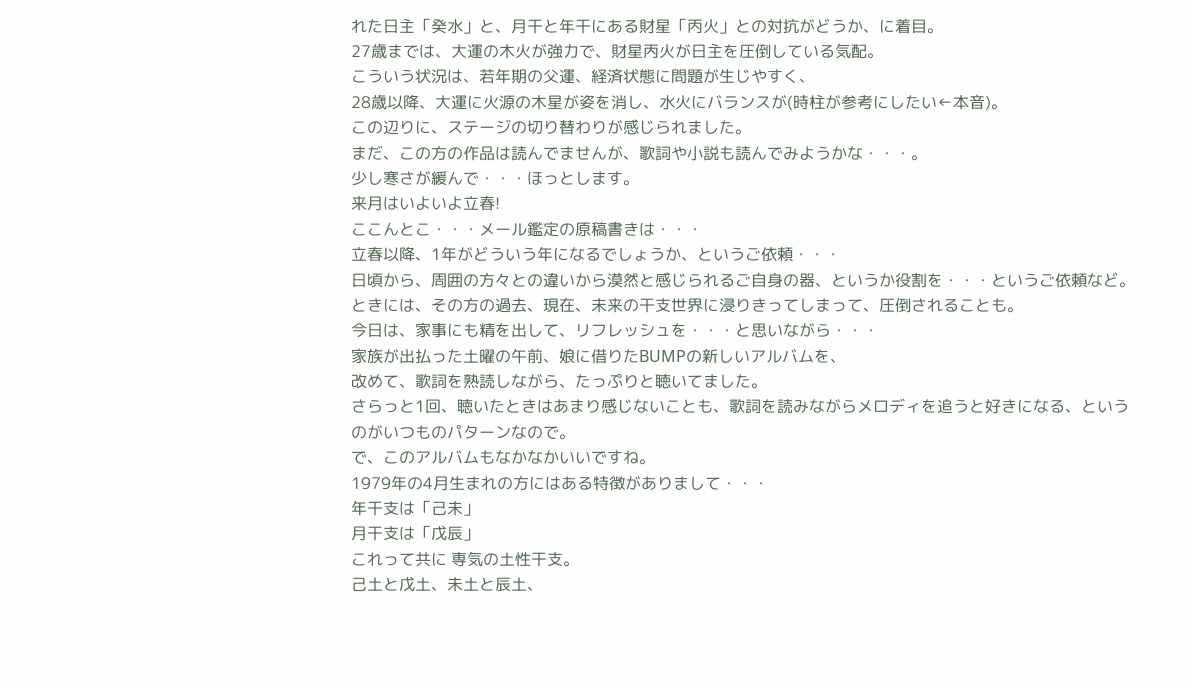れた日主「癸水」と、月干と年干にある財星「丙火」との対抗がどうか、に着目。
27歳までは、大運の木火が強力で、財星丙火が日主を圧倒している気配。
こういう状況は、若年期の父運、経済状態に問題が生じやすく、
28歳以降、大運に火源の木星が姿を消し、水火にバランスが(時柱が参考にしたい←本音)。
この辺りに、ステージの切り替わりが感じられました。
まだ、この方の作品は読んでませんが、歌詞や小説も読んでみようかな・・・。
少し寒さが緩んで・・・ほっとします。
来月はいよいよ立春!
ここんとこ・・・メール鑑定の原稿書きは・・・
立春以降、1年がどういう年になるでしょうか、というご依頼・・・
日頃から、周囲の方々との違いから漠然と感じられるご自身の器、というか役割を・・・というご依頼など。
ときには、その方の過去、現在、未来の干支世界に浸りきってしまって、圧倒されることも。
今日は、家事にも精を出して、リフレッシュを・・・と思いながら・・・
家族が出払った土曜の午前、娘に借りたBUMPの新しいアルバムを、
改めて、歌詞を熟読しながら、たっぷりと聴いてました。
さらっと1回、聴いたときはあまり感じないことも、歌詞を読みながらメロディを追うと好きになる、というのがいつものパターンなので。
で、このアルバムもなかなかいいですね。
1979年の4月生まれの方にはある特徴がありまして・・・
年干支は「己未」
月干支は「戊辰」
これって共に 専気の土性干支。
己土と戊土、未土と辰土、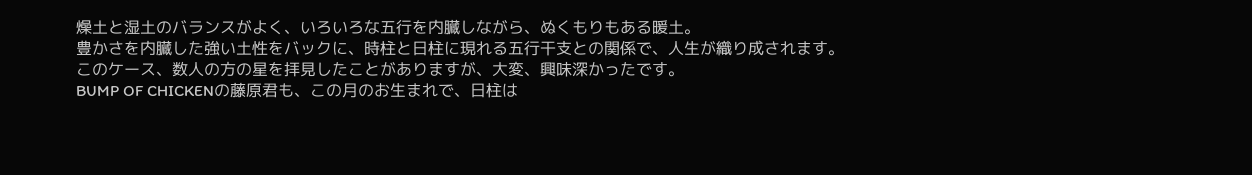燥土と湿土のバランスがよく、いろいろな五行を内臓しながら、ぬくもりもある暖土。
豊かさを内臓した強い土性をバックに、時柱と日柱に現れる五行干支との関係で、人生が織り成されます。
このケース、数人の方の星を拝見したことがありますが、大変、興味深かったです。
BUMP OF CHICKENの藤原君も、この月のお生まれで、日柱は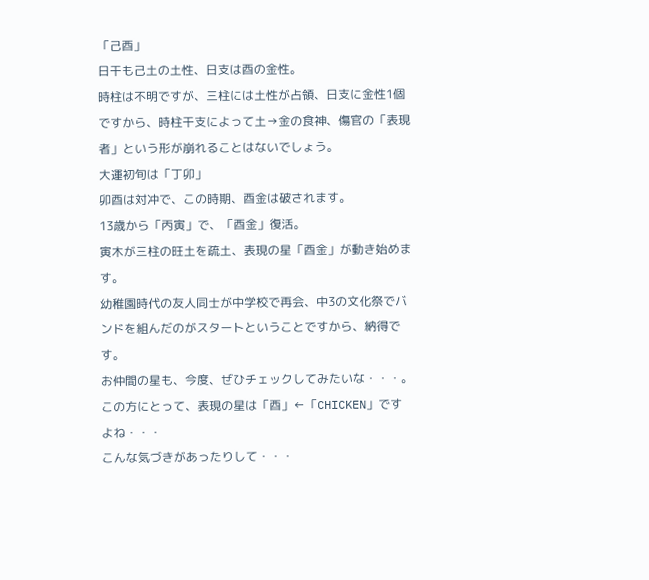「己酉」
日干も己土の土性、日支は酉の金性。
時柱は不明ですが、三柱には土性が占領、日支に金性1個ですから、時柱干支によって土→金の食神、傷官の「表現者」という形が崩れることはないでしょう。
大運初旬は「丁卯」
卯酉は対冲で、この時期、酉金は破されます。
13歳から「丙寅」で、「酉金」復活。
寅木が三柱の旺土を疏土、表現の星「酉金」が動き始めます。
幼稚園時代の友人同士が中学校で再会、中3の文化祭でバンドを組んだのがスタートということですから、納得です。
お仲間の星も、今度、ぜひチェックしてみたいな・・・。
この方にとって、表現の星は「酉」←「CHICKEN」ですよね・・・
こんな気づきがあったりして・・・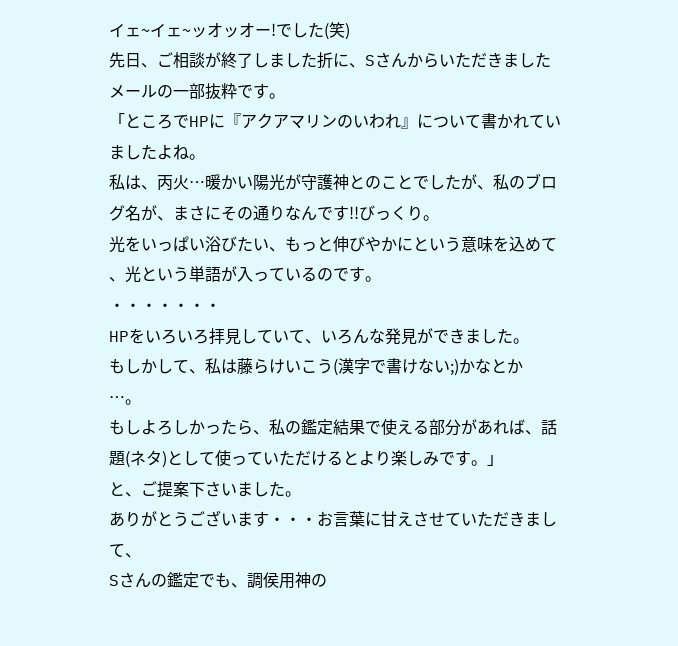イェ~イェ~ッオッオー!でした(笑)
先日、ご相談が終了しました折に、Sさんからいただきましたメールの一部抜粋です。
「ところでHPに『アクアマリンのいわれ』について書かれてい
ましたよね。
私は、丙火…暖かい陽光が守護神とのことでしたが、私のブロ
グ名が、まさにその通りなんです!!びっくり。
光をいっぱい浴びたい、もっと伸びやかにという意味を込めて
、光という単語が入っているのです。
・・・・・・・
HPをいろいろ拝見していて、いろんな発見ができました。
もしかして、私は藤らけいこう(漢字で書けない;)かなとか
…。
もしよろしかったら、私の鑑定結果で使える部分があれば、話
題(ネタ)として使っていただけるとより楽しみです。」
と、ご提案下さいました。
ありがとうございます・・・お言葉に甘えさせていただきまして、
Sさんの鑑定でも、調侯用神の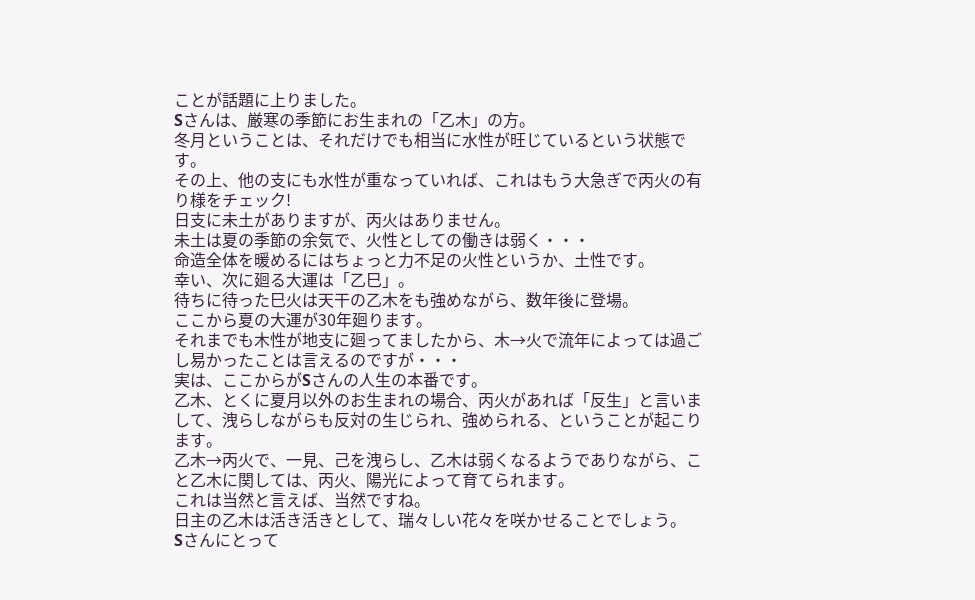ことが話題に上りました。
Sさんは、厳寒の季節にお生まれの「乙木」の方。
冬月ということは、それだけでも相当に水性が旺じているという状態です。
その上、他の支にも水性が重なっていれば、これはもう大急ぎで丙火の有り様をチェック!
日支に未土がありますが、丙火はありません。
未土は夏の季節の余気で、火性としての働きは弱く・・・
命造全体を暖めるにはちょっと力不足の火性というか、土性です。
幸い、次に廻る大運は「乙巳」。
待ちに待った巳火は天干の乙木をも強めながら、数年後に登場。
ここから夏の大運が30年廻ります。
それまでも木性が地支に廻ってましたから、木→火で流年によっては過ごし易かったことは言えるのですが・・・
実は、ここからがSさんの人生の本番です。
乙木、とくに夏月以外のお生まれの場合、丙火があれば「反生」と言いまして、洩らしながらも反対の生じられ、強められる、ということが起こります。
乙木→丙火で、一見、己を洩らし、乙木は弱くなるようでありながら、こと乙木に関しては、丙火、陽光によって育てられます。
これは当然と言えば、当然ですね。
日主の乙木は活き活きとして、瑞々しい花々を咲かせることでしょう。
Sさんにとって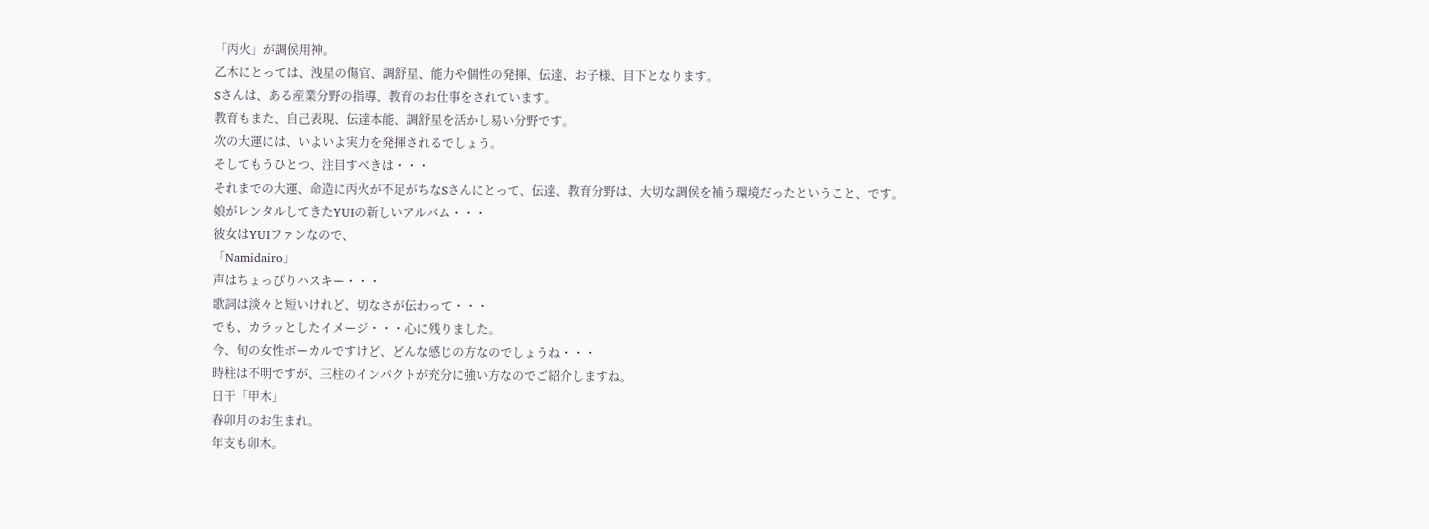「丙火」が調侯用神。
乙木にとっては、洩星の傷官、調舒星、能力や個性の発揮、伝達、お子様、目下となります。
Sさんは、ある産業分野の指導、教育のお仕事をされています。
教育もまた、自己表現、伝達本能、調舒星を活かし易い分野です。
次の大運には、いよいよ実力を発揮されるでしょう。
そしてもうひとつ、注目すべきは・・・
それまでの大運、命造に丙火が不足がちなSさんにとって、伝達、教育分野は、大切な調侯を補う環境だったということ、です。
娘がレンタルしてきたYUIの新しいアルバム・・・
彼女はYUIファンなので、
「Namidairo」
声はちょっぴりハスキー・・・
歌詞は淡々と短いけれど、切なさが伝わって・・・
でも、カラッとしたイメージ・・・心に残りました。
今、旬の女性ボーカルですけど、どんな感じの方なのでしょうね・・・
時柱は不明ですが、三柱のインパクトが充分に強い方なのでご紹介しますね。
日干「甲木」
春卯月のお生まれ。
年支も卯木。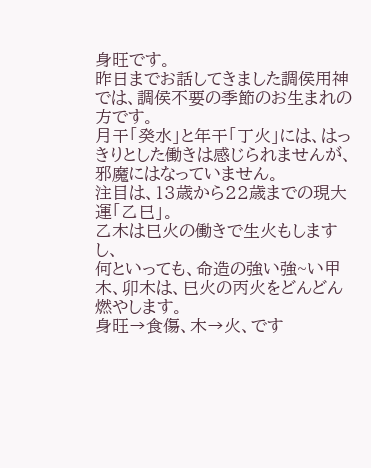身旺です。
昨日までお話してきました調侯用神では、調侯不要の季節のお生まれの方です。
月干「癸水」と年干「丁火」には、はっきりとした働きは感じられませんが、邪魔にはなっていません。
注目は、13歳から22歳までの現大運「乙巳」。
乙木は巳火の働きで生火もしますし、
何といっても、命造の強い強~い甲木、卯木は、巳火の丙火をどんどん燃やします。
身旺→食傷、木→火、です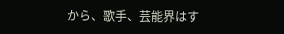から、歌手、芸能界はす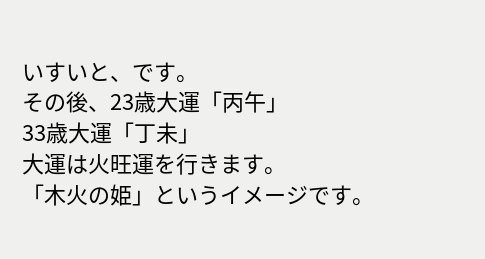いすいと、です。
その後、23歳大運「丙午」
33歳大運「丁未」
大運は火旺運を行きます。
「木火の姫」というイメージです。